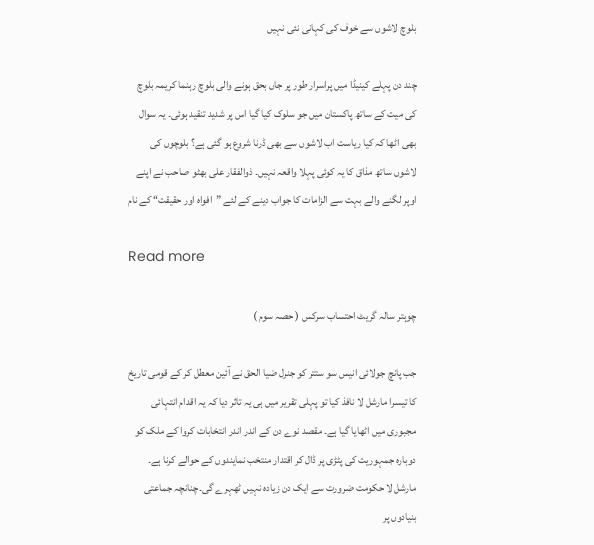بلوچ لاشوں سے خوف کی کہانی نئی نہیں

چند دن پہلے کینیڈا میں پراسرار طور پر جاں بحق ہونے والی بلوچ رہنما کریمہ بلوچ کی میت کے ساتھ پاکستان میں جو سلوک کیا گیا اس پر شدید تنقید ہوئی۔ یہ سوال بھی اٹھا کہ کیا ریاست اب لاشوں سے بھی ڈرنا شروع ہو گئی ہے؟ بلوچوں کی لاشوں ساتھ مذاق کا یہ کوئی پہلا واقعہ نہیں۔ ذوالفقار علی بھٹو صاحب نے اپنے اوپر لگنے والے بہت سے الزامات کا جواب دینے کے لئے ”افواہ اور حقیقت“ کے نام

Read more

چوہتر سالہ گریٹ احتساب سرکس ( حصہ سوم )

جب پانچ جولائی انیس سو ستتر کو جنرل ضیا الحق نے آئین معطل کر کے قومی تاریخ کا تیسرا مارشل لا نافذ کیا تو پہلی تقریر میں ہی یہ تاثر دیا کہ یہ اقدام انتہائی مجبوری میں اٹھایا گیا ہے۔ مقصد نوے دن کے اندر اندر انتخابات کروا کے ملک کو دوبارہ جمہوریت کی پٹڑی پر ڈال کر اقتدار منتخب نمایندوں کے حوالے کرنا ہے۔ مارشل لا حکومت ضرورت سے ایک دن زیادہ نہیں ٹھہرے گی۔چنانچہ جماعتی بنیادوں پر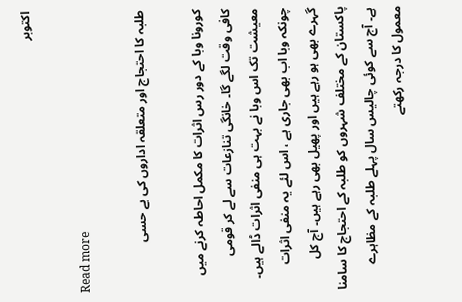اکتوبر

Read more

طلبہ کا احتجاج اور متعلقہ اداروں کی بے حسی

کورونا وبا کے دور رس اثرات کا مکمل احاطہ کرنے میں کافی وقت لگے گا۔ خانگی تنازعات سے لے کر قومی معیشت تک اس وبا نے بہت ہی منفی اثرات ڈالے ہیں۔ چونکہ وبا اب بھی جاری ہے ، اس لئے یہ منفی اثرات گہرے بھی ہو رہے ہیں اور پھیل بھی رہے ہیں۔ آج کل پاکستان کے مختلف شہروں کو طلبہ کے احتجاج کا سامنا ہے۔ آج سے کوئی چالیس سال پہلے طلبہ کے مظاہرے معمول کا درجہ رکھتے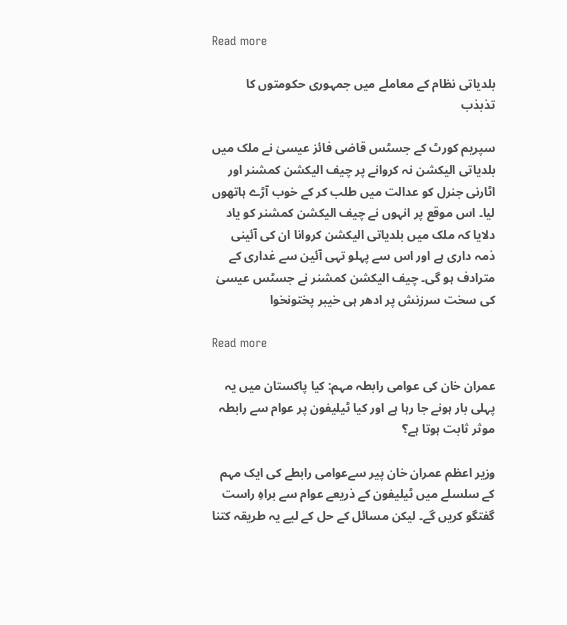Read more

بلدیاتی نظام کے معاملے میں جمہوری حکومتوں کا تذبذب

سپریم کورٹ کے جسٹس قاضی فائز عیسیٰ نے ملک میں بلدیاتی الیکشن نہ کروانے پر چیف الیکشن کمشنر اور اٹارنی جنرل کو عدالت میں طلب کر کے خوب آڑے ہاتھوں لیا۔ اس موقع پر انہوں نے چیف الیکشن کمشنر کو یاد دلایا کہ ملک میں بلدیاتی الیکشن کروانا ان کی آئینی ذمہ داری ہے اور اس سے پہلو تہی آئین سے غداری کے مترادف ہو گی۔ چیف الیکشن کمشنر نے جسٹس عیسیٰ کی سخت سرزنش پر ادھر ہی خیبر پختونخوا

Read more

عمران خان کی عوامی رابطہ مہم: کیا پاکستان میں یہ پہلی بار ہونے جا رہا ہے اور کیا ٹیلیفون پر عوام سے رابطہ موثر ثابت ہوتا ہے؟

وزیر اعظم عمران خان پیر سےعوامی رابطے کی ایک مہم کے سلسلے میں ٹیلیفون کے ذریعے عوام سے براہِ راست گفتگو کریں گے۔ لیکن مسائل کے حل کے لیے یہ طریقہ کتنا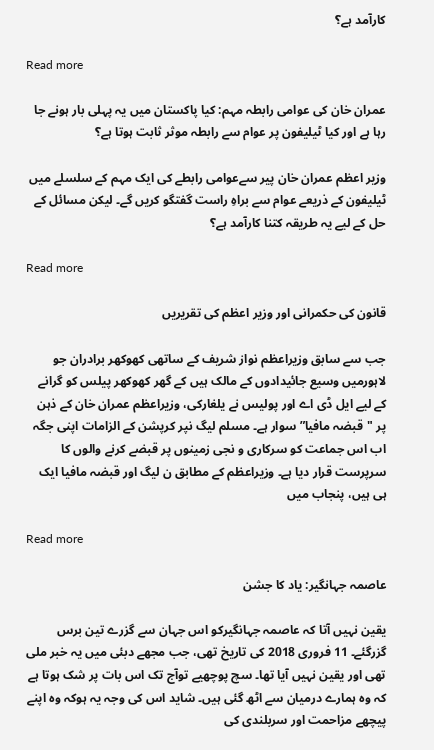کارآمد ہے؟

Read more

عمران خان کی عوامی رابطہ مہم: کیا پاکستان میں یہ پہلی بار ہونے جا رہا ہے اور کیا ٹیلیفون پر عوام سے رابطہ موثر ثابت ہوتا ہے؟

وزیر اعظم عمران خان پیر سےعوامی رابطے کی ایک مہم کے سلسلے میں ٹیلیفون کے ذریعے عوام سے براہِ راست گفتگو کریں گے۔ لیکن مسائل کے حل کے لیے یہ طریقہ کتنا کارآمد ہے؟

Read more

قانون کی حکمرانی اور وزیر اعظم کی تقریریں

جب سے سابق وزیراعظم نواز شریف کے ساتھی کھوکھر برادران جو لاہورمیں وسیع جائیدادوں کے مالک ہیں کے گھر کھوکھر پیلس کو گرانے کے لیے ایل ڈی اے اور پولیس نے یلغارکی، وزیراعظم عمران خان کے ذہن پر "قبضہ مافیا” سوار ہے۔ مسلم لیگ نپر کرپشن کے الزامات اپنی جگہ اب اس جماعت کو سرکاری و نجی زمینوں پر قبضے کرنے والوں کا سرپرست قرار دیا ہے۔ وزیراعظم کے مطابق ن لیگ اور قبضہ مافیا ایک ہی ہیں، پنجاب میں

Read more

عاصمہ جہانگیر: یاد کا جشن

یقین نہیں آتا کہ عاصمہ جہانگیرکو اس جہان سے گزرے تین برس گزرگئے۔ 11 فروری 2018 کی تاریخ تھی، جب مجھے دبئی میں یہ خبر ملی تھی اور یقین نہیں آیا تھا۔ سچ پوچھیے توآج تک اس بات پر شک ہوتا ہے کہ وہ ہمارے درمیان سے اٹھ گئی ہیں۔ شاید اس کی وجہ یہ ہوکہ وہ اپنے پیچھے مزاحمت اور سربلندی کی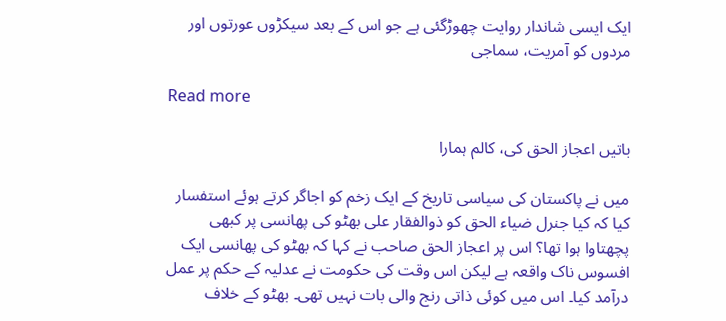ایک ایسی شاندار روایت چھوڑگئی ہے جو اس کے بعد سیکڑوں عورتوں اور مردوں کو آمریت، سماجی

Read more

باتیں اعجاز الحق کی، کالم ہمارا

میں نے پاکستان کی سیاسی تاریخ کے ایک زخم کو اجاگر کرتے ہوئے استفسار کیا کہ کیا جنرل ضیاء الحق کو ذوالفقار علی بھٹو کی پھانسی پر کبھی پچھتاوا ہوا تھا؟ اس پر اعجاز الحق صاحب نے کہا کہ بھٹو کی پھانسی ایک افسوس ناک واقعہ ہے لیکن اس وقت کی حکومت نے عدلیہ کے حکم پر عمل درآمد کیا۔ اس میں کوئی ذاتی رنج والی بات نہیں تھی۔ بھٹو کے خلاف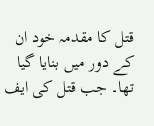قتل کا مقدمہ خود ان کے دور میں بنایا گیا تھا۔ جب قتل کی ایف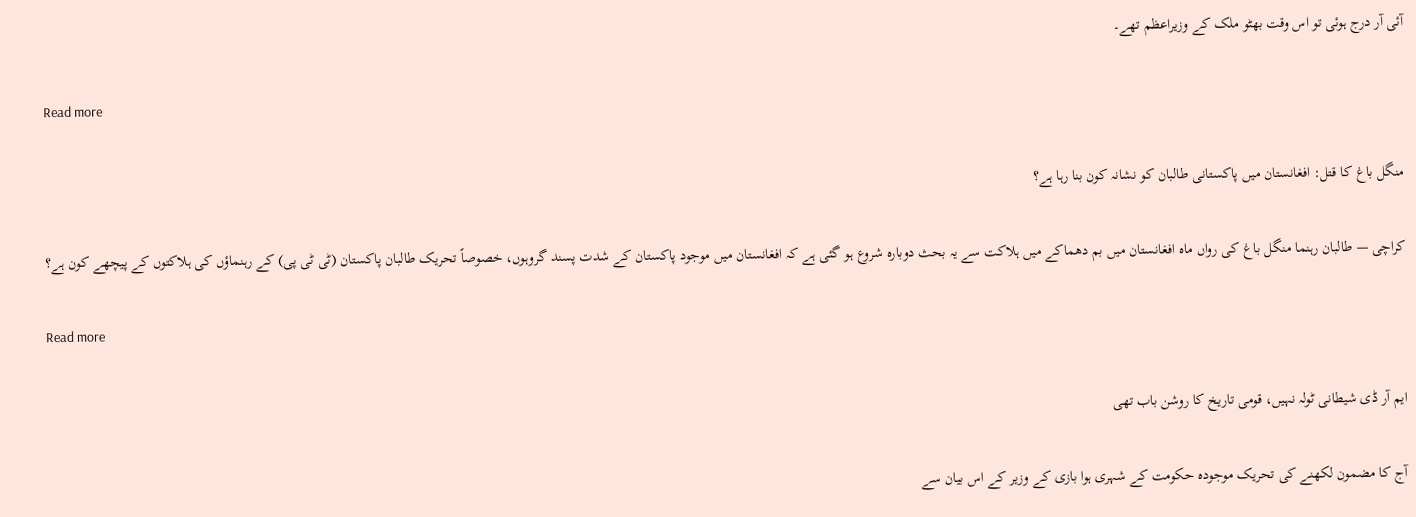آئی آر درج ہوئی تو اس وقت بھٹو ملک کے وزیراعظم تھے۔

Read more

منگل باغ کا قتل: افغانستان میں پاکستانی طالبان کو نشانہ کون بنا رہا ہے؟

کراچی — طالبان رہنما منگل باغ کی رواں ماہ افغانستان میں بم دھماکے میں ہلاکت سے یہ بحث دوبارہ شروع ہو گئی ہے کہ افغانستان میں موجود پاکستان کے شدت پسند گروہوں، خصوصاً تحریک طالبان پاکستان (ٹی ٹی پی) کے رہنماؤں کی ہلاکتوں کے پیچھے کون ہے؟

Read more

ایم آر ڈی شیطانی ٹولہ نہیں، قومی تاریخ کا روشن باب تھی

آج کا مضمون لکھنے کی تحریک موجودہ حکومت کے شہری ہوا بازی کے وزیر کے اس بیان سے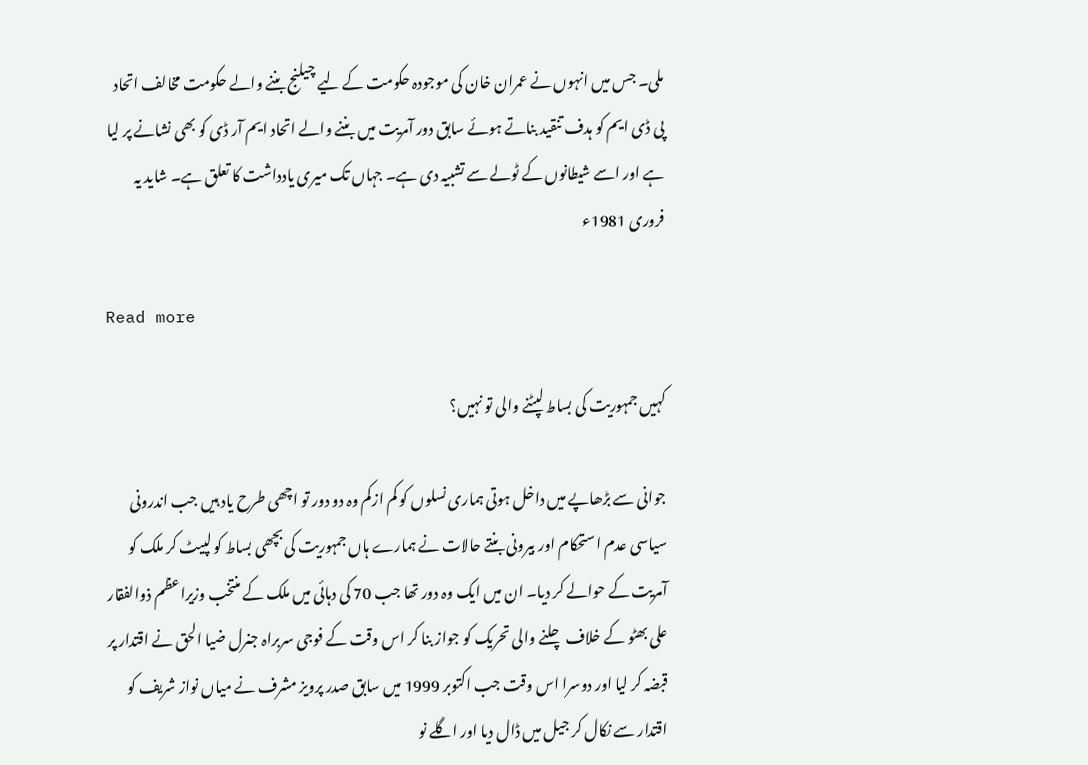ملی۔ جس میں انہوں نے عمران خان کی موجودہ حکومت کے لیے چیلنج بننے والے حکومت مخالف اتحاد پی ڈی ایم کو ہدف تنقید بناتے ہوئے سابق دور آمریت میں بننے والے اتحاد ایم آر ڈی کو بھی نشانے پر لیا ہے اور اسے شیطانوں کے ٹولے سے تشبیہ دی ہے۔ جہاں تک میری یادداشت کا تعلق ہے۔ شاید یہ  فروری 1981ء

Read more

کہیں جمہوریت کی بساط لپٹنے والی تو نہیں؟

جوانی سے بڑھاپے میں داخل ہوتی ہماری نسلوں کو کم ازکم وہ دو دور تو اچھی طرح یاد ہیں جب اندرونی سیاسی عدم استحکام اور بیرونی بنتے حالات نے ہمارے ہاں جمہوریت کی بچھی بساط کو لپیٹ کر ملک کو آمریت کے حوالے کر دیا۔ ان میں ایک وہ دور تھا جب 70 کی دہائی میں ملک کے منتخب وزیراعظم ذوالفقار علی بھٹو کے خلاف چلنے والی تحریک کو جواز بنا کر اس وقت کے فوجی سربراہ جنرل ضیا الحق نے اقتدار پر قبضہ کر لیا اور دوسرا اس وقت جب اکتوبر 1999 میں سابق صدر پرویز مشرف نے میاں نواز شریف کو اقتدار سے نکال کر جیل میں ڈال دیا اور اگلے نو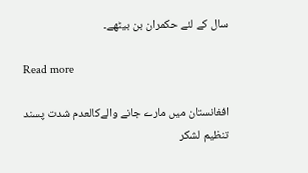سال کے لئے حکمران بن بیٹھے۔

Read more

افغانستان میں مارے جانے والےکالعدم شدت پسند تنظیم لشکر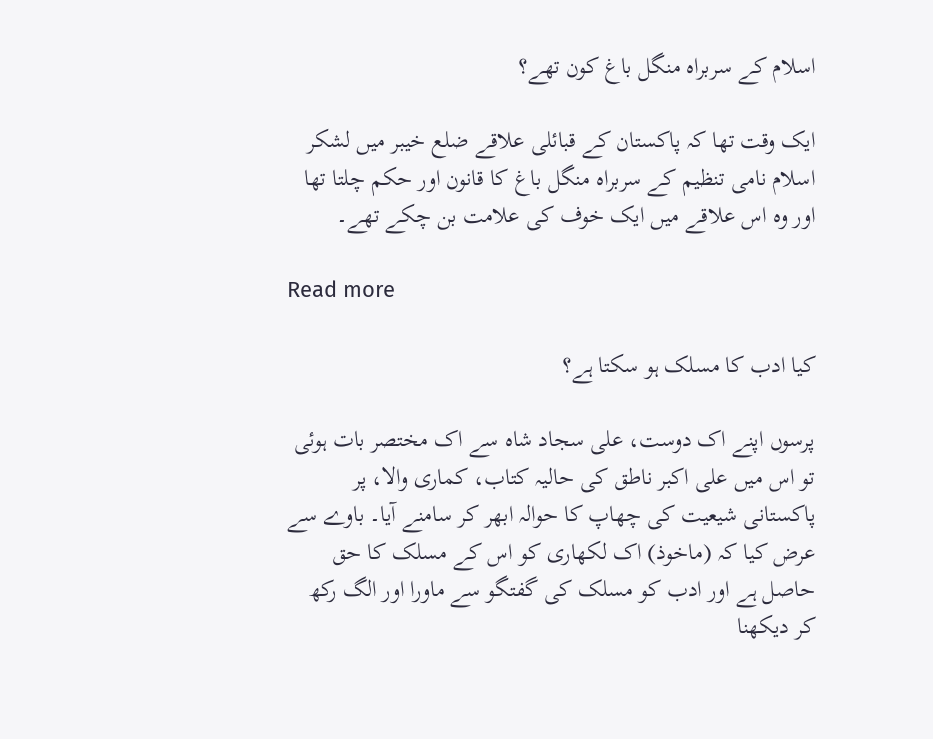اسلام کے سربراہ منگل باغ کون تھے؟

ایک وقت تھا کہ پاکستان کے قبائلی علاقے ضلع خیبر میں لشکر اسلام نامی تنظیم کے سربراہ منگل باغ کا قانون اور حکم چلتا تھا اور وہ اس علاقے میں ایک خوف کی علامت بن چکے تھے۔

Read more

کیا ادب کا مسلک ہو سکتا ہے؟

پرسوں اپنے اک دوست، علی سجاد شاہ سے اک مختصر بات ہوئی تو اس میں علی اکبر ناطق کی حالیہ کتاب، کماری والا، پر پاکستانی شیعیت کی چھاپ کا حوالہ ابھر کر سامنے آیا۔ باوے سے عرض کیا کہ (ماخوذ) اک لکھاری کو اس کے مسلک کا حق حاصل ہے اور ادب کو مسلک کی گفتگو سے ماورا اور الگ رکھ کر دیکھنا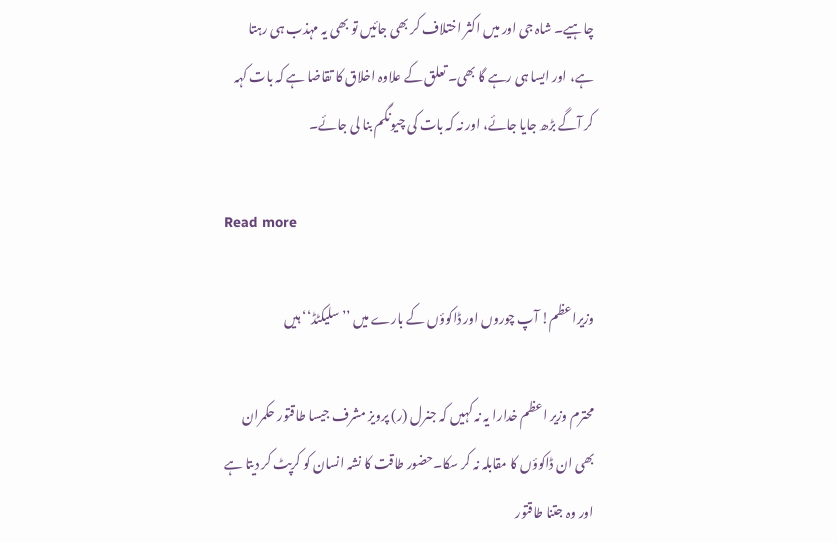چاہیے۔ شاہ جی اور میں اکثر اختلاف کر بھی جائیں تو بھی یہ مہذب ہی رہتا ہے، اور ایسا ہی رہے گا بھی۔ تعلق کے علاوہ اخلاق کا تقاضا ہے کہ بات کہہ کر آگے بڑھ جایا جائے، اور نہ کہ بات کی چیونگم بنا لی جائے۔

Read more

وزیراعظم! آپ چوروں اور ڈاکوؤں کے بارے میں ’’سلیکٹڈ‘‘ ہیں

محترم وزیر اعظم خدارا یہ نہ کہیں کہ جنرل (ر) پرویز مشرف جیسا طاقتور حکمران بھی ان ڈاکوؤں کا مقابلہ نہ کر سکا۔حضور طاقت کا نشہ انسان کو کرپٹ کر دیتا ہے اور وہ جتنا طاقتور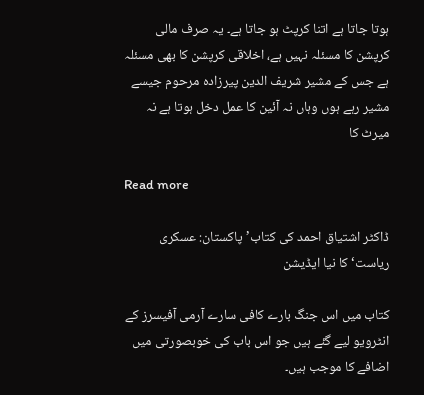ہوتا جاتا ہے اتنا کرپٹ ہو جاتا ہے۔ یہ صرف مالی کرپشن کا مسئلہ نہیں ہے، اخلاقی کرپشن کا بھی مسئلہ ہے جس کے مشیر شریف الدین پیرزادہ مرحوم جیسے مشیر رہے ہوں وہاں نہ آئین کا عمل دخل ہوتا ہے نہ میرٹ کا

Read more

ڈاکٹر اشتیاق احمد کی کتاب’پاکستان: عسکری ریاست‘ کا نیا ایڈیشن

کتاب میں اس جنگ بارے کافی سارے آرمی آفیسرز کے انٹرویو لیے گئے ہیں جو اس باب کی خوبصورتی میں اضافے کا موجب ہیں۔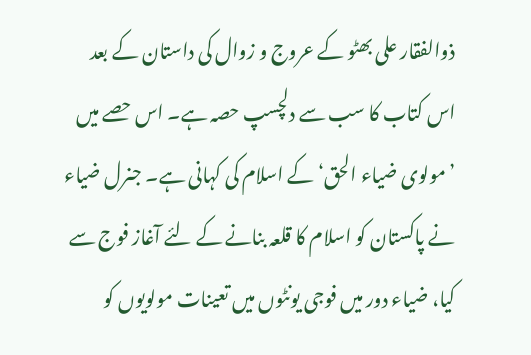ذوالفقار علی بھٹو کے عروج و زوال کی داستان کے بعد اس کتاب کا سب سے دلچسپ حصہ ہے۔ اس حصے میں ’مولوی ضیاء الحق‘ کے اسلام کی کہانی ہے۔ جنرل ضیاء نے پاکستان کو اسلام کا قلعہ بنانے کے لئے آغاز فوج سے کیا، ضیاء دور میں فوجی یونٹوں میں تعینات مولویوں کو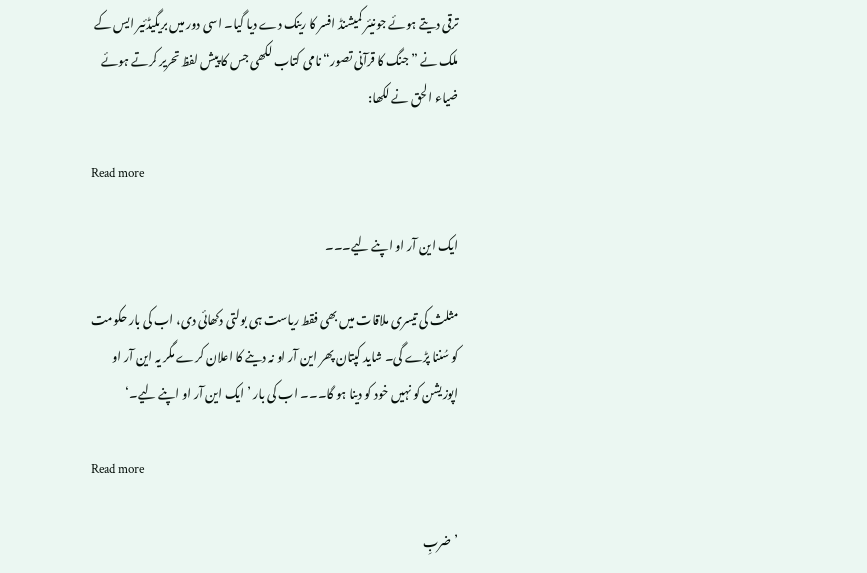ترقی دیتے ہوئے جونیئر کمیشنڈ افسر کا رینک دے دیا گیا۔ اسی دور میں بریگیڈئیر ایس کے ملک نے ”جنگ کا قرآنی تصور“ نامی کتاب لکھی جس کا پیش لفظ تحریر کرتے ہوئے ضیاء الحق نے لکھا:

Read more

ایک این آر او اپنے لیے۔۔۔

مثلث کی تیسری ملاقات میں بھی فقط ریاست ہی بولتی دکھائی دی، اب کی بار حکومت کو سُننا پڑے گی۔ شاید کپتان پھر این آر او نہ دینے کا اعلان کرے مگر یہ این آر او اپوزیشن کو نہیں خود کو دینا ہو گا۔۔۔ اب کی بار ’ایک این آر او اپنے لیے۔‘

Read more

’ضربِ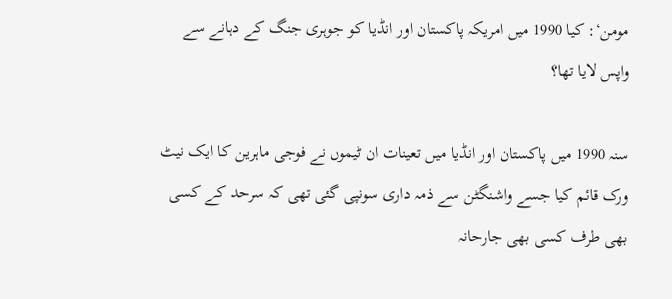مومن‘: کیا 1990 میں امریکہ پاکستان اور انڈیا کو جوہری جنگ کے دہانے سے واپس لایا تھا؟

سنہ 1990 میں پاکستان اور انڈیا میں تعینات ان ٹیموں نے فوجی ماہرین کا ایک نیٹ ورک قائم کیا جسے واشنگٹن سے ذمہ داری سونپی گئی تھی کہ سرحد کے کسی بھی طرف کسی بھی جارحانہ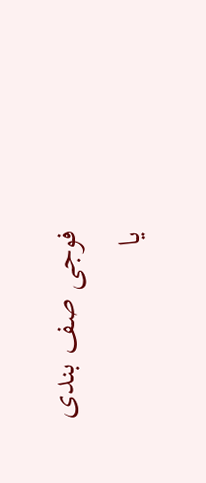فوجی صف بندی یا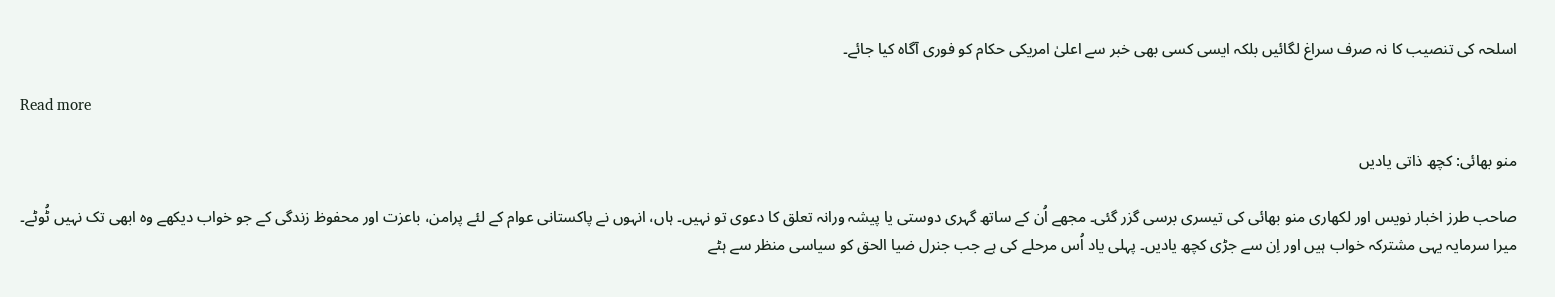اسلحہ کی تنصیب کا نہ صرف سراغ لگائیں بلکہ ایسی کسی بھی خبر سے اعلیٰ امریکی حکام کو فوری آگاہ کیا جائے۔

Read more

منو بھائی: کچھ ذاتی یادیں

صاحب طرز اخبار نویس اور لکھاری منو بھائی کی تیسری برسی گزر گئی۔ مجھے اُن کے ساتھ گہری دوستی یا پیشہ ورانہ تعلق کا دعوی تو نہیں۔ ہاں، انہوں نے پاکستانی عوام کے لئے پرامن، باعزت اور محفوظ زندگی کے جو خواب دیکھے وہ ابھی تک نہیں ٹُوٹے۔ میرا سرمایہ یہی مشترکہ خواب ہیں اور اِن سے جڑی کچھ یادیں۔ پہلی یاد اُس مرحلے کی ہے جب جنرل ضیا الحق کو سیاسی منظر سے ہٹے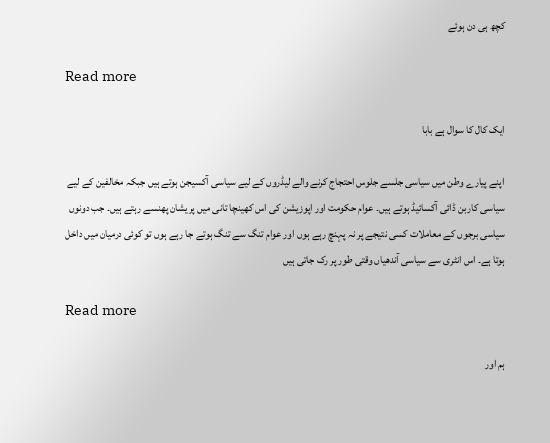کچھ ہی دن ہوئے

Read more

ایک کال کا سوال ہے بابا

اپنے پیارے وطن میں سیاسی جلسے جلوس احتجاج کرنے والے لیڈروں کے لیے سیاسی آکسیجن ہوتے ہیں جبکہ مخالفین کے لیے سیاسی کاربن ڈائی آکسائیڈ ہوتے ہیں۔ عوام حکومت اور اپوزیشن کی اس کھینچا تانی میں پریشان پھنسے رہتے ہیں۔ جب دونوں سیاسی برجوں کے معاملات کسی نتیجے پر نہ پہنچ رہے ہوں اور عوام تنگ سے تنگ ہوتے جا رہے ہوں تو کوئی درمیان میں داخل ہوتا ہے۔ اس انٹری سے سیاسی آندھیاں وقتی طور پر رک جاتی ہیں

Read more

ہم اور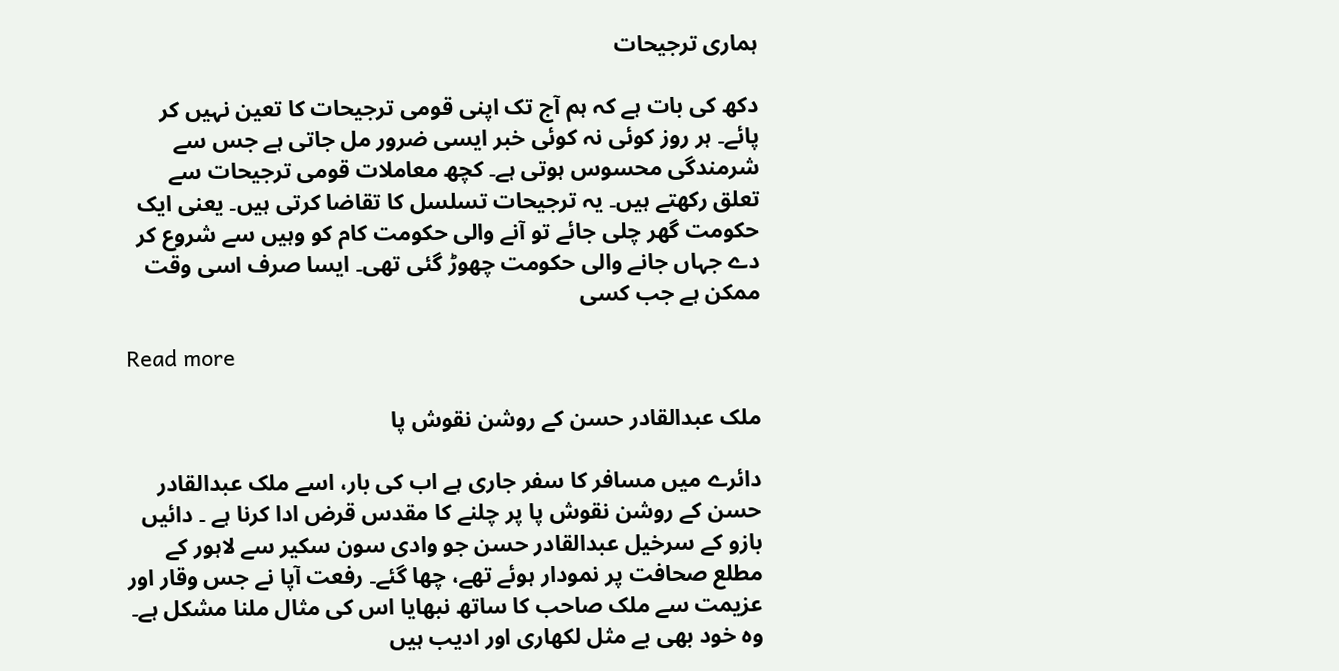ہماری ترجیحات

دکھ کی بات ہے کہ ہم آج تک اپنی قومی ترجیحات کا تعین نہیں کر پائے۔ ہر روز کوئی نہ کوئی خبر ایسی ضرور مل جاتی ہے جس سے شرمندگی محسوس ہوتی ہے۔ کچھ معاملات قومی ترجیحات سے تعلق رکھتے ہیں۔ یہ ترجیحات تسلسل کا تقاضا کرتی ہیں۔ یعنی ایک حکومت گھر چلی جائے تو آنے والی حکومت کام کو وہیں سے شروع کر دے جہاں جانے والی حکومت چھوڑ گئی تھی۔ ایسا صرف اسی وقت ممکن ہے جب کسی

Read more

ملک عبدالقادر حسن کے روشن نقوش پا

دائرے میں مسافر کا سفر جاری ہے اب کی بار، اسے ملک عبدالقادر حسن کے روشن نقوش پا پر چلنے کا مقدس قرض ادا کرنا ہے ۔ دائیں بازو کے سرخیل عبدالقادر حسن جو وادی سون سکیر سے لاہور کے مطلع صحافت پر نمودار ہوئے تھے، چھا گئے۔ رفعت آپا نے جس وقار اور عزیمت سے ملک صاحب کا ساتھ نبھایا اس کی مثال ملنا مشکل ہے۔ وہ خود بھی بے مثل لکھاری اور ادیب ہیں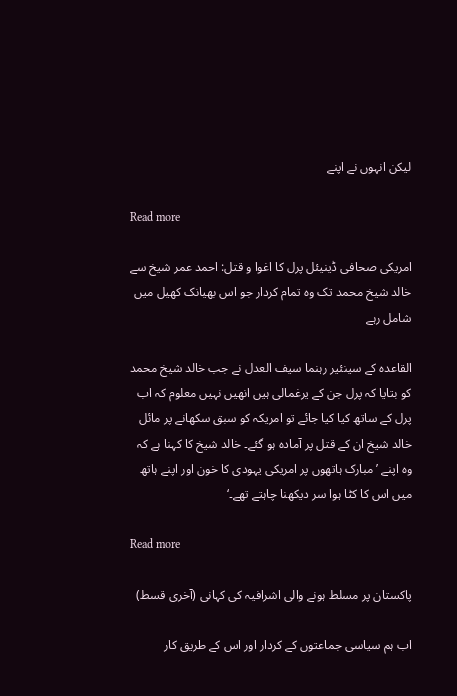لیکن انہوں نے اپنے

Read more

امریکی صحافی ڈینیئل پرل کا اغوا و قتل: احمد عمر شیخ سے خالد شیخ محمد تک وہ تمام کردار جو اس بھیانک کھیل میں شامل رہے

القاعدہ کے سینئیر رہنما سیف العدل نے جب خالد شیخ محمد کو بتایا کہ پرل جن کے یرغمالی ہیں انھیں نہیں معلوم کہ اب پرل کے ساتھ کیا کیا جائے تو امریکہ کو سبق سکھانے پر مائل خالد شیخ ان کے قتل پر آمادہ ہو گئے۔ خالد شیخ کا کہنا ہے کہ وہ اپنے ’مبارک ہاتھوں پر امریکی یہودی کا خون اور اپنے ہاتھ میں اس کا کٹا ہوا سر دیکھنا چاہتے تھے۔‘

Read more

پاکستان پر مسلط ہونے والی اشرافیہ کی کہانی (آخری قسط)

اب ہم سیاسی جماعتوں کے کردار اور اس کے طریق کار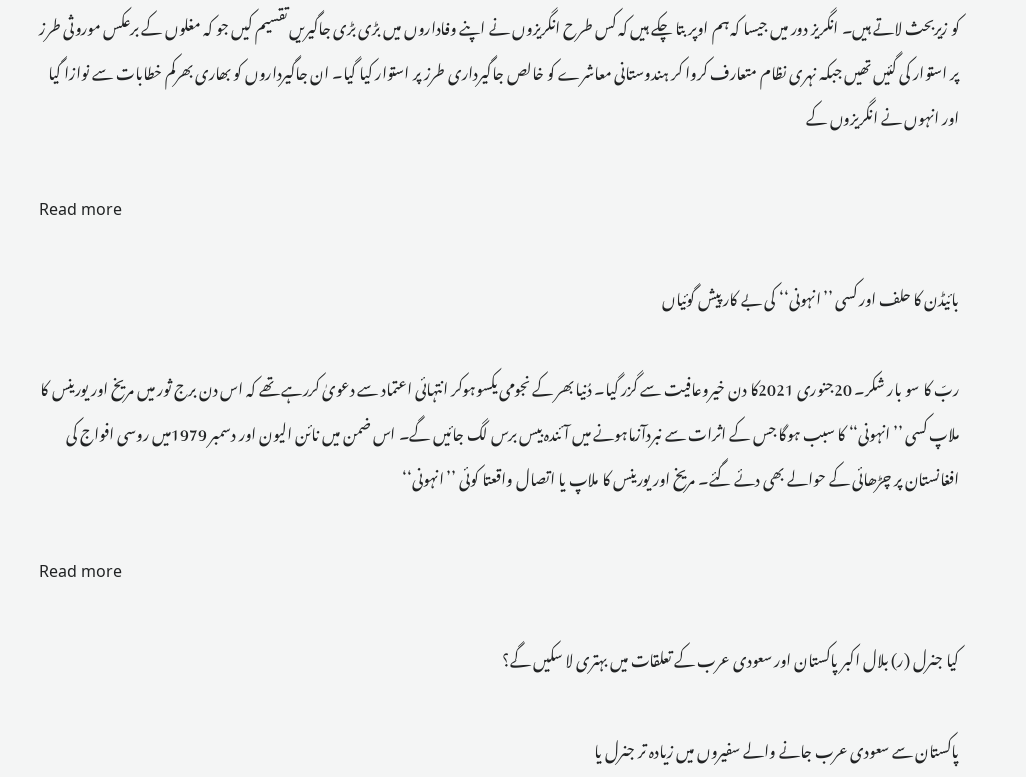کو زیربحث لاتے ہیں۔ انگریز دور میں جیسا کہ ہم اوپر بتا چکے ہیں کہ کس طرح انگریزوں نے اپنے وفاداروں میں بڑی بڑی جاگیریں تقسیم کیں جو کہ مغلوں کے برعکس موروثی طرز پر استوار کی گئیں تھیں جبکہ نہری نظام متعارف کروا کر ہندوستانی معاشرے کو خالص جاگیرداری طرز پر استوار کیا گیا۔ ان جاگیرداروں کو بھاری بھرکم خطابات سے نوازا گیا اور انہوں نے انگریزوں کے

Read more

بائیڈن کا حلف اور کسی ’’انہونی‘‘ کی بے کار پیش گوئیاں

ربّ کا سو بار شکر۔ 20جنوری 2021کا دن خیروعافیت سے گزر گیا۔ دُنیا بھر کے نجومی یکسوہوکر انتہائی اعتماد سے دعویٰ کررہے تھے کہ اس دن برج ثور میں مریخ اور یورینس کا ملاپ کسی ’’انہونی‘‘ کا سبب ہوگا جس کے اثرات سے نبردآزماہونے میں آئندہ بیس برس لگ جائیں گے۔ اس ضمن میں نائن الیون اور دسمبر 1979میں روسی افواج کی افغانستان پر چڑھائی کے حوالے بھی دئے گئے۔ مریخ اور یورینس کا ملاپ یا اتصال واقعتا کوئی ’’انہونی‘‘

Read more

کیا جنرل (ر) بلال اکبر پاکستان اور سعودی عرب کے تعلقات میں بہتری لا سکیں گے؟

پاکستان سے سعودی عرب جانے والے سفیروں میں زیادہ تر جنرل یا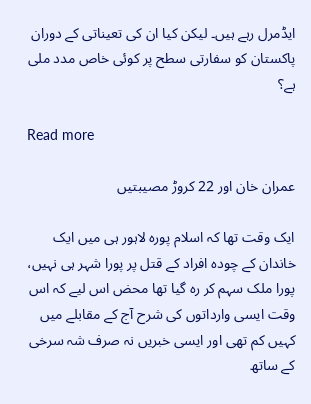ایڈمرل رہے ہیں۔ لیکن کیا ان کی تعیناتی کے دوران پاکستان کو سفارتی سطح پر کوئی خاص مدد ملی ہے؟

Read more

عمران خان اور 22 کروڑ مصیبتیں

ایک وقت تھا کہ اسلام پورہ لاہور ہی میں ایک خاندان کے چودہ افراد کے قتل پر پورا شہر ہی نہیں، پورا ملک سہم کر رہ گیا تھا محض اس لیے کہ اس وقت ایسی وارداتوں کی شرح آج کے مقابلے میں کہیں کم تھی اور ایسی خبریں نہ صرف شہ سرخی کے ساتھ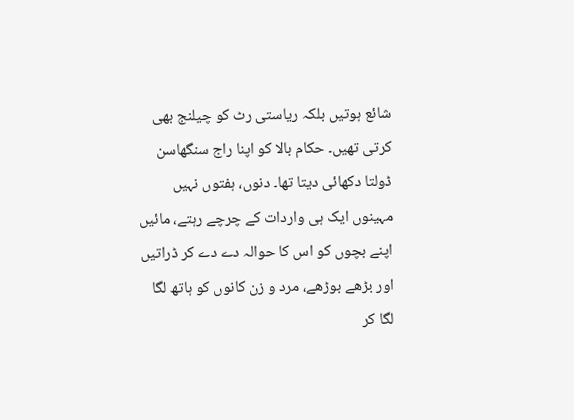شائع ہوتیں بلکہ ریاستی رٹ کو چیلنج بھی کرتی تھیں۔ حکام بالا کو اپنا راج سنگھاسن ڈولتا دکھائی دیتا تھا۔ دنوں، ہفتوں نہیں مہینوں ایک ہی واردات کے چرچے رہتے، مائیں اپنے بچوں کو اس کا حوالہ دے دے کر ڈراتیں اور بڑھے بوڑھے، مرد و زن کانوں کو ہاتھ لگا لگا کر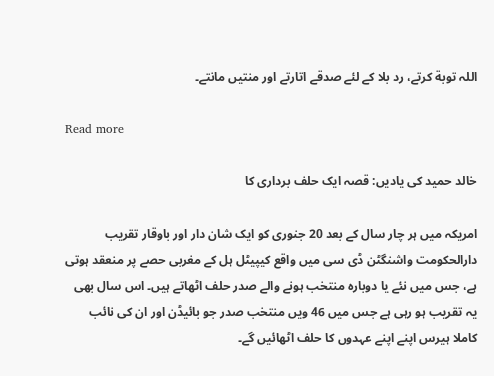اللہ توبة کرتے، رد بلا کے لئے صدقے اتارتے اور منتیں مانتے۔

Read more

خالد حمید کی یادیں: قصہ ایک حلف برداری کا

امریکہ میں ہر چار سال کے بعد 20 جنوری کو ایک شان دار اور باوقار تقریب دارالحکومت واشنگٹن ڈی سی میں واقع کیپیٹل ہل کے مغربی حصے پر منعقد ہوتی ہے، جس میں نئے یا دوبارہ منتخب ہونے والے صدر حلف اٹھاتے ہیں۔ اس سال بھی یہ تقریب ہو رہی ہے جس میں 46 ویں منتخب صدر جو بائیڈن اور ان کی نائب کاملا ہیرس اپنے اپنے عہدوں کا حلف اٹھائیں گے۔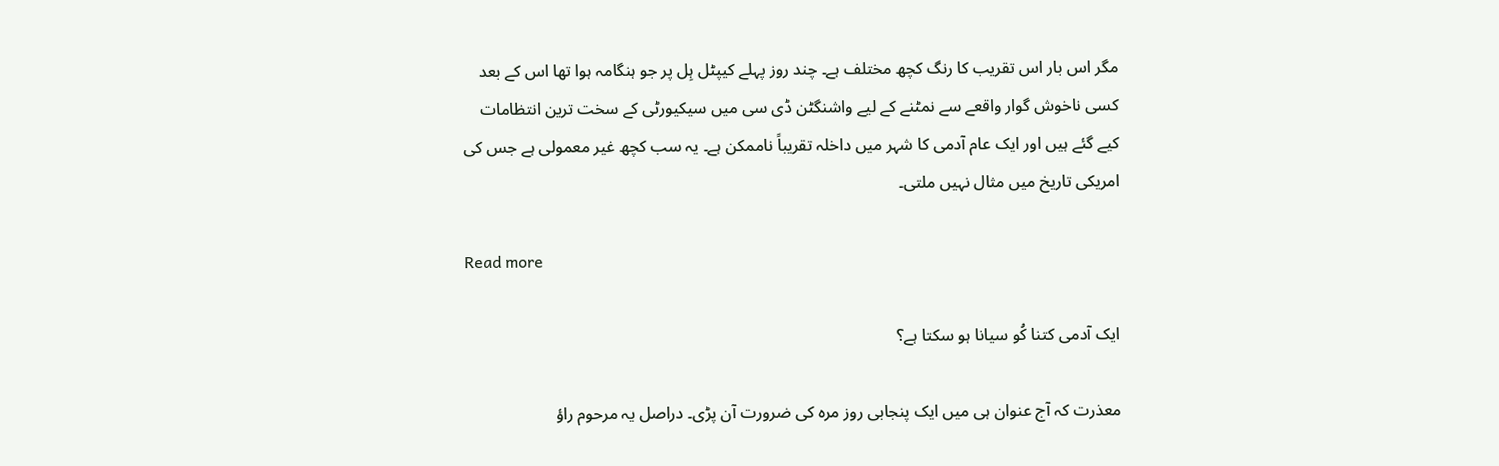مگر اس بار اس تقریب کا رنگ کچھ مختلف ہے۔ چند روز پہلے کیپٹل ہِل پر جو ہنگامہ ہوا تھا اس کے بعد کسی ناخوش گوار واقعے سے نمٹنے کے لیے واشنگٹن ڈی سی میں سیکیورٹی کے سخت ترین انتظامات کیے گئے ہیں اور ایک عام آدمی کا شہر میں داخلہ تقریباً ناممکن ہے۔ یہ سب کچھ غیر معمولی ہے جس کی امریکی تاریخ میں مثال نہیں ملتی۔

Read more

ایک آدمی کتنا کُو سیانا ہو سکتا ہے؟

معذرت کہ آج عنوان ہی میں ایک پنجابی روز مرہ کی ضرورت آن پڑی۔ دراصل یہ مرحوم راؤ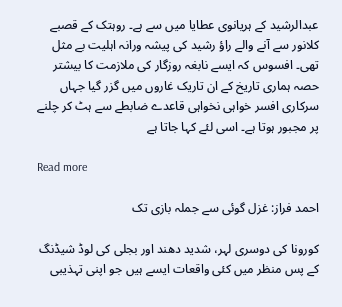عبدالرشید کے ہریانوی عطایا میں سے ہے۔ روہتک کے قصبے کلانور سے آنے والے راؤ رشید کی پیشہ ورانہ اہلیت بے مثل تھی۔ افسوس کہ ایسے نابغہ روزگار کی ملازمت کا بیشتر حصہ ہماری تاریخ کے ان تاریک غاروں میں گزر گیا جہاں سرکاری افسر خواہی نخواہی قاعدے ضابطے سے ہٹ کر چلنے پر مجبور ہوتا ہے۔ اسی لئے کہا جاتا ہے

Read more

احمد فراز: غزل گوئی سے جملہ بازی تک

کورونا کی دوسری لہر، شدید دھند اور بجلی کی لوڈ شیڈنگ کے پس منظر میں کئی واقعات ایسے ہیں جو اپنی تہذیبی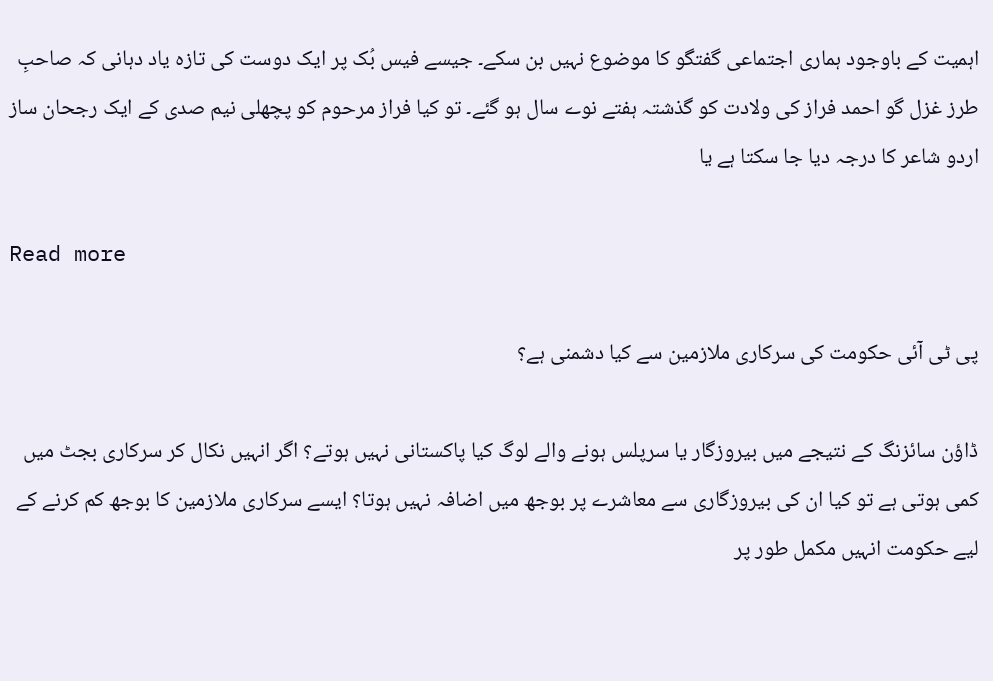اہمیت کے باوجود ہماری اجتماعی گفتگو کا موضوع نہیں بن سکے۔ جیسے فیس بُک پر ایک دوست کی تازہ یاد دہانی کہ صاحبِ طرز غزل گو احمد فراز کی ولادت کو گذشتہ ہفتے نوے سال ہو گئے۔ تو کیا فراز مرحوم کو پچھلی نیم صدی کے ایک رجحان ساز اردو شاعر کا درجہ دیا جا سکتا ہے یا

Read more

پی ٹی آئی حکومت کی سرکاری ملازمین سے کیا دشمنی ہے؟

ڈاؤن سائزنگ کے نتیجے میں بیروزگار یا سرپلس ہونے والے لوگ کیا پاکستانی نہیں ہوتے؟ اگر انہیں نکال کر سرکاری بجٹ میں کمی ہوتی ہے تو کیا ان کی بیروزگاری سے معاشرے پر بوجھ میں اضافہ نہیں ہوتا؟ ایسے سرکاری ملازمین کا بوجھ کم کرنے کے لیے حکومت انہیں مکمل طور پر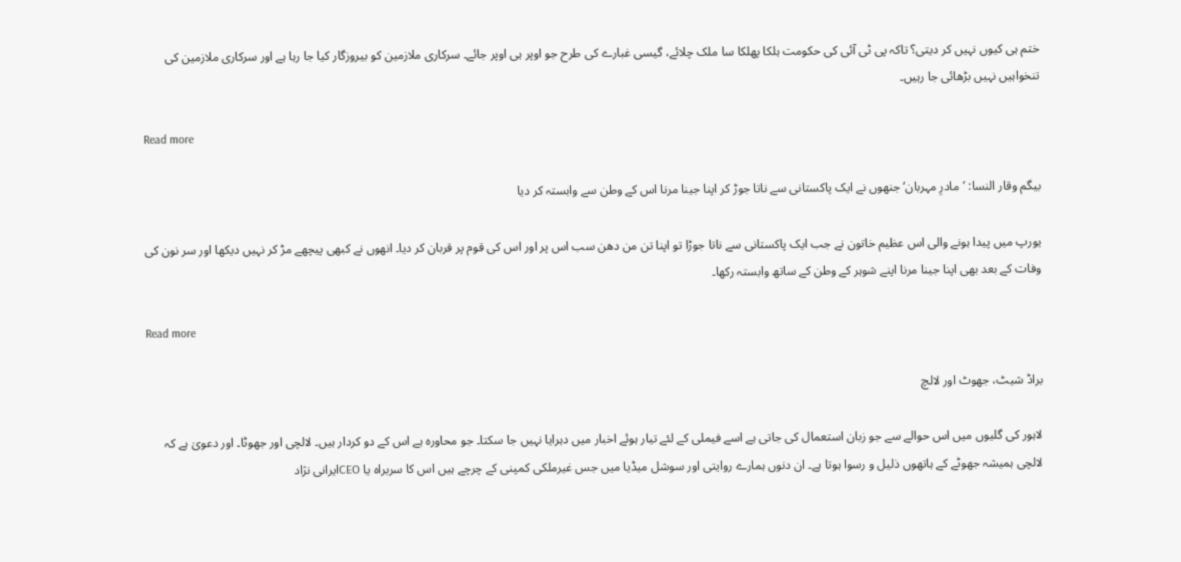ختم ہی کیوں نہیں کر دیتی؟ تاکہ پی ٹی آئی کی حکومت ہلکا پھلکا سا ملک چلائے، گیسی غبارے کی طرح جو اوپر ہی اوپر جائے۔ سرکاری ملازمین کو بیروزگار کیا جا رہا ہے اور سرکاری ملازمین کی تنخواہیں نہیں بڑھائی جا رہیں۔

Read more

بیگم وقار النسا: ’مادرِ مہربان‘ جنھوں نے ایک پاکستانی سے ناتا جوڑ کر اپنا جینا مرنا اس کے وطن سے وابستہ کر دیا

یورپ میں پیدا ہونے والی اس عظیم خاتون نے جب ایک پاکستانی سے ناتا جوڑا تو اپنا تن من دھن سب اس پر اور اس کی قوم پر قربان کر دیا۔ انھوں نے کبھی پیچھے مڑ کر نہیں دیکھا اور سر نون کی وفات کے بعد بھی اپنا جینا مرنا اپنے شوہر کے وطن کے ساتھ وابستہ رکھا۔

Read more

براڈ شیٹ، جھوٹ اور لالچ

لاہور کی گلیوں میں اس حوالے سے جو زبان استعمال کی جاتی ہے اسے فیملی کے لئے تیار ہوئے اخبار میں دہرایا نہیں جا سکتا۔ جو محاورہ ہے اس کے دو کردار ہیں۔ لالچی اور جھوٹا۔ اور دعویٰ ہے کہ لالچی ہمیشہ جھوٹے کے ہاتھوں ذلیل و رسوا ہوتا ہے۔ ان دنوں ہمارے روایتی اور سوشل میڈیا میں جس غیرملکی کمپنی کے چرچے ہیں اس کا سربراہ یا CEOایرانی نژاد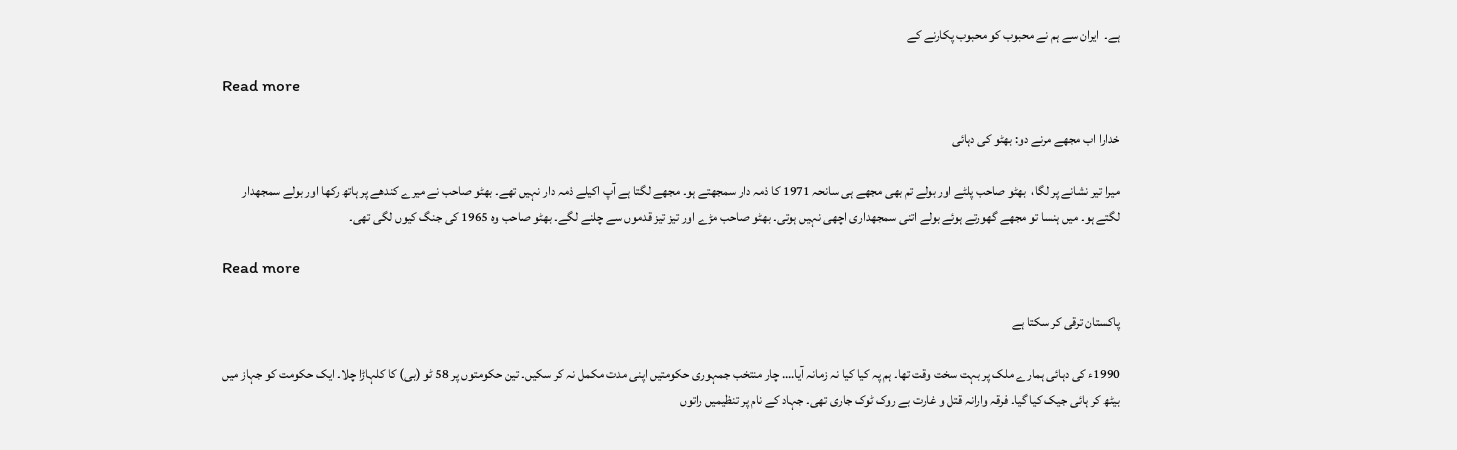ہے۔  ایران سے ہم نے محبوب کو محبوب پکارنے کے

Read more

خدارا اب مجھے مرنے دو: بھٹو کی دہائی

میرا تیر نشانے پر لگا،  بھٹو صاحب پلٹے اور بولے تم بھی مجھے ہی سانحہ 1971 کا ذمہ دار سمجھتے ہو۔ مجھے لگتا ہے آپ اکیلے ذمہ دار نہیں تھے۔ بھٹو صاحب نے میرے کندھے پر ہاتھ رکھا اور بولے سمجھدار لگتے ہو۔ میں ہنسا تو مجھے گھورتے ہوئے بولے اتنی سمجھداری اچھی نہیں ہوتی۔ بھٹو صاحب مڑے اور تیز تیز قدموں سے چلنے لگے۔ بھٹو صاحب وہ 1965 کی جنگ کیوں لگی تھی۔

Read more

پاکستان ترقی کر سکتا ہے

1990ء کی دہائی ہمارے ملک پر بہت سخت وقت تھا۔ ہم پہ کیا کیا نہ زمانہ آیا…. چار منتخب جمہوری حکومتیں اپنی مدت مکمل نہ کر سکیں۔ تین حکومتوں پر 58 ٹو (بی) کا کلہاڑا چلا۔ ایک حکومت کو جہاز میں بیٹھ کر ہائی جیک کیا گیا۔ فرقہ وارانہ قتل و غارت بے روک ٹوک جاری تھی۔ جہاد کے نام پر تنظیمیں راتوں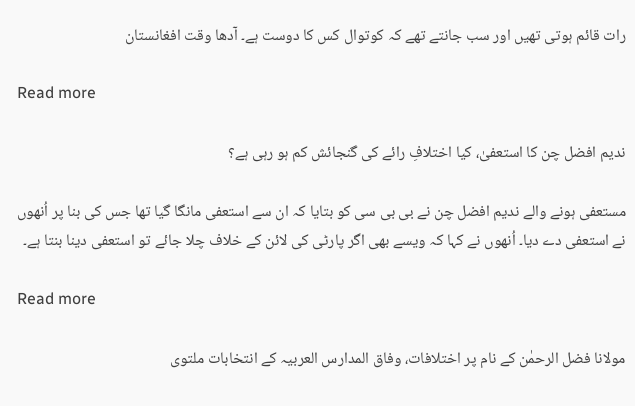رات قائم ہوتی تھیں اور سب جانتے تھے کہ کوتوال کس کا دوست ہے۔ آدھا وقت افغانستان

Read more

ندیم افضل چن کا استعفیٰ، کیا اختلافِ رائے کی گنجائش کم ہو رہی ہے؟

مستعفی ہونے والے ندیم افضل چن نے بی بی سی کو بتایا کہ ان سے استعفی مانگا گیا تھا جس کی بنا پر اُنھوں نے استعفی دے دیا۔ اُنھوں نے کہا کہ ویسے بھی اگر پارٹی کی لائن کے خلاف چلا جائے تو استعفی دینا بنتا ہے۔

Read more

مولانا فضل الرحمٰن کے نام پر اختلافات، وفاق المدارس العربیہ کے انتخابات ملتوی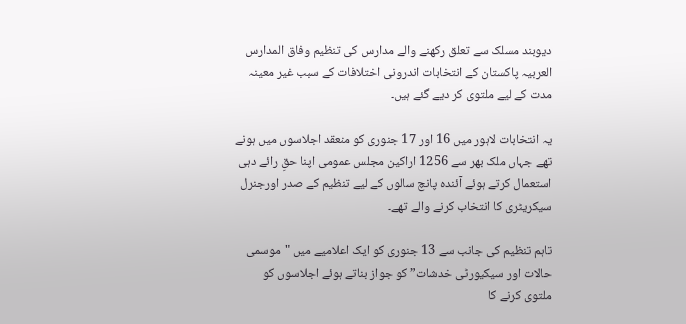دیوبند مسلک سے تعلق رکھنے والے مدارس کی تنظیم وفاق المدارس العربیہ پاکستان کے انتخابات اندرونی اختلافات کے سبب غیر معینہ مدت کے لیے ملتوی کر دیے گئے ہیں۔

یہ انتخابات لاہور میں 16 اور 17 جنوری کو منعقد اجلاسوں میں ہونے تھے جہاں ملک بھر سے 1256 اراکین مجلس عمومی اپنا حقِ رائے دہی استعمال کرتے ہوئے آئندہ پانچ سالوں کے لیے تنظیم کے صدر اورجنرل سیکریٹری کا انتخاب کرنے والے تھے۔

تاہم تنظیم کی جانب سے 13 جنوری کو ایک اعلامیے میں "موسمی حالات اور سیکیورٹی خدشات” کو جواز بناتے ہوئے اجلاسوں کو ملتوی کرنے کا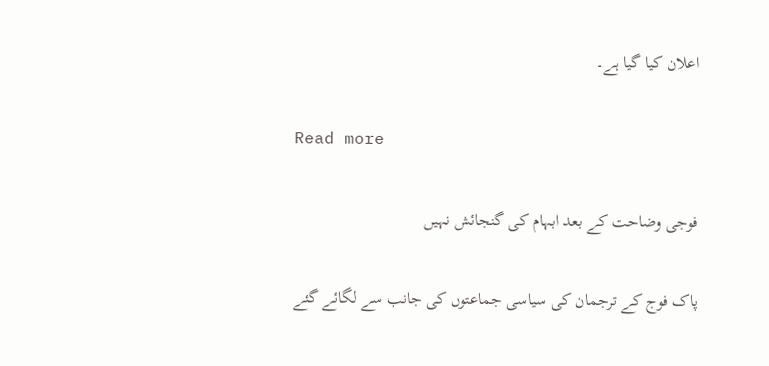اعلان کیا گیا ہے۔

Read more

فوجی وضاحت کے بعد ابہام کی گنجائش نہیں

پاک فوج کے ترجمان کی سیاسی جماعتوں کی جانب سے لگائے گئے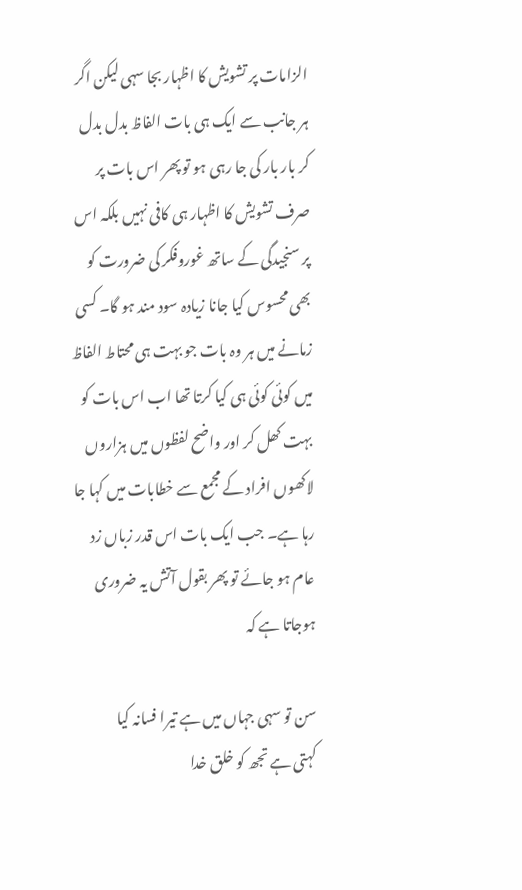الزامات پر تشویش کا اظہار بجا سہی لیکن اگر ہر جانب سے ایک ہی بات الفاظ بدل بدل کر بار بار کی جا رہی ہو تو پھر اس بات پر صرف تشویش کا اظہار ہی کافی نہیں بلکہ اس پر سنجیدگی کے ساتھ غوروفکر کی ضرورت کو بھی محسوس کیا جانا زیادہ سود مند ہو گا۔ کسی زمانے میں ہر وہ بات جو بہت ہی محتاط الفاظ میں کوئی کوئی ہی کیا کرتا تھا اب اس بات کو بہت کھل کر اور واضح لفظوں میں ہزاروں لاکھوں افراد کے مجمع سے خطابات میں کہا جا رہا ہے۔ جب ایک بات اس قدر زباں زد عام ہو جائے تو پھر بقول آتش یہ ضروری ہوجاتا ہے کہ

سن تو سہی جہاں میں ہے تیرا فسانہ کیا
کہتی ہے تجھ کو خلق خدا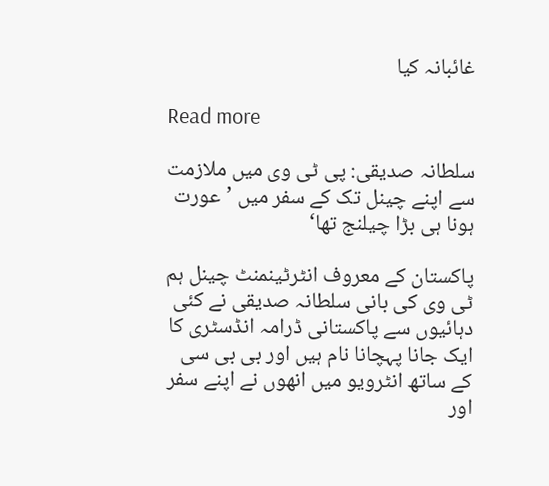غائبانہ کیا

Read more

سلطانہ صدیقی: پی ٹی وی میں ملازمت سے اپنے چینل تک کے سفر میں ’عورت ہونا ہی بڑا چیلنج تھا‘

پاکستان کے معروف انٹرٹینمنٹ چینل ہم ٹی وی کی بانی سلطانہ صدیقی نے کئی دہائیوں سے پاکستانی ڈرامہ انڈسٹری کا ایک جانا پہچانا نام ہیں اور بی بی سی کے ساتھ انٹرویو میں انھوں نے اپنے سفر اور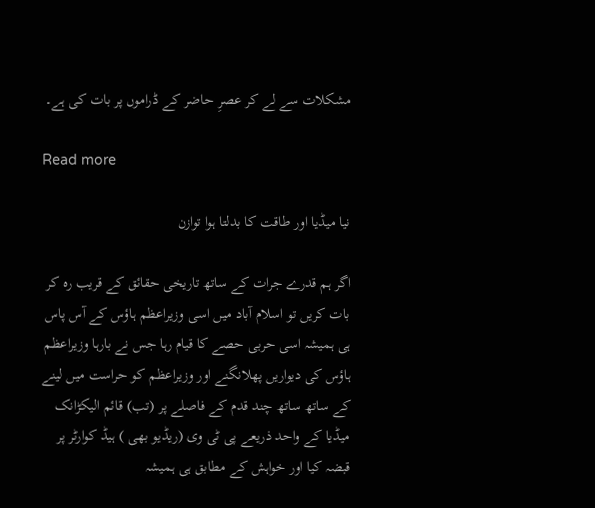مشکلات سے لے کر عصرِ حاضر کے ڈراموں پر بات کی ہے۔

Read more

نیا میڈیا اور طاقت کا بدلتا ہوا توازن

اگر ہم قدرے جرات کے ساتھ تاریخی حقائق کے قریب رہ کر بات کریں تو اسلام آباد میں اسی وزیراعظم ہاؤس کے آس پاس ہی ہمیشہ اسی حربی حصے کا قیام رہا جس نے بارہا وزیراعظم ہاؤس کی دیواریں پھلانگنے اور وزیراعظم کو حراست میں لینے کے ساتھ ساتھ چند قدم کے فاصلے پر (تب) قائم الیکڑانک میڈیا کے واحد ذریعے پی ٹی وی (ریڈیو بھی ) ہیڈ کوارٹر پر قبضہ کیا اور خواہش کے مطابق ہی ہمیشہ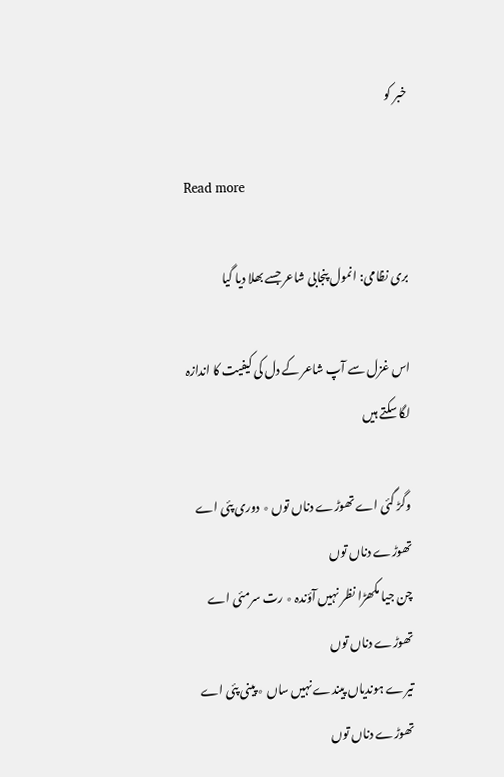خبر کو

Read more

بری نظامی: انمول پنجابی شاعر جسے بھلا دیا گیا

اس غزل سے آپ شاعر کے دل کی کیفیت کا اندازہ لگا سکتے ہیں

وگڑ گئی اے تھوڑے دناں توں ٭ دوری پئی اے تھوڑے دناں توں
چن جیا مکھڑا نظر نہیں آؤندہ ٭ رت سرمئی اے تھوڑے دناں توں
تیرے ہوندیاں پیندے نہیں ساں ٭ پینی پئی اے تھوڑے دناں توں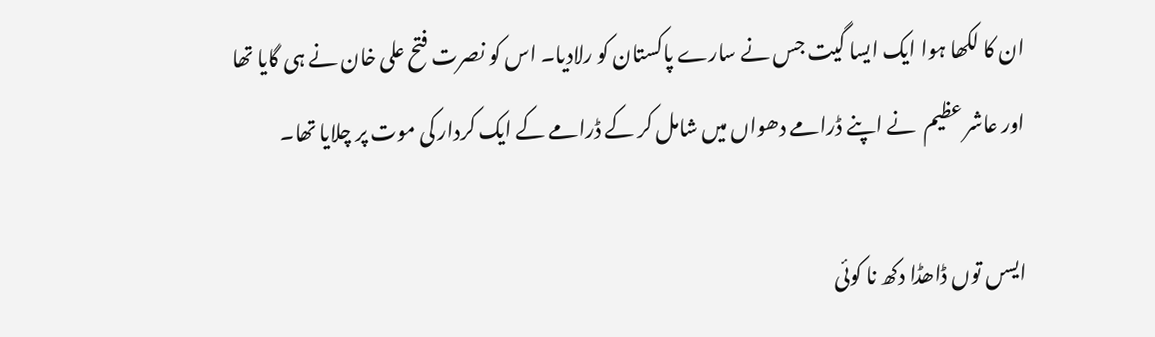ان کا لکھا ہوا ایک ایسا گیت جس نے سارے پاکستان کو رلادیا۔ اس کو نصرت فتح علی خان نے ہی گایا تھا اور عاشر عظیم  نے اپنے ڈرامے دھواں میں شامل کر کے ڈرامے کے ایک کردار کی موت پر چلایا تھا۔

ایسں توں ڈاھڈا دکھ نا کوئی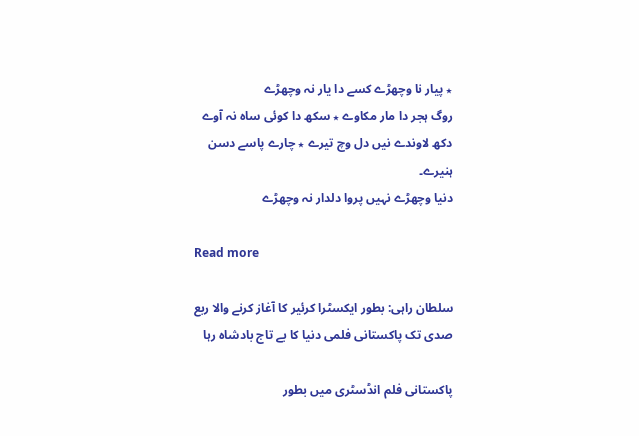٭ پیار نا وچھڑے کسے دا یار نہ وچھڑے
روگ ہجر دا مار مکاوے ٭ سکھ دا کوئی ساہ نہ آوے
دکھ لاوندے نیں دل وچ تیرے ٭ چارے پاسے دسن ہنیرے۔
دنیا وچھڑے نہیں پروا دلدار نہ وچھڑے

Read more

سلطان راہی: بطور ایکسٹرا کرئیر کا آغاز کرنے والا ربع صدی تک پاکستانی فلمی دنیا کا بے تاج بادشاہ رہا

پاکستانی فلم انڈسٹری میں بطور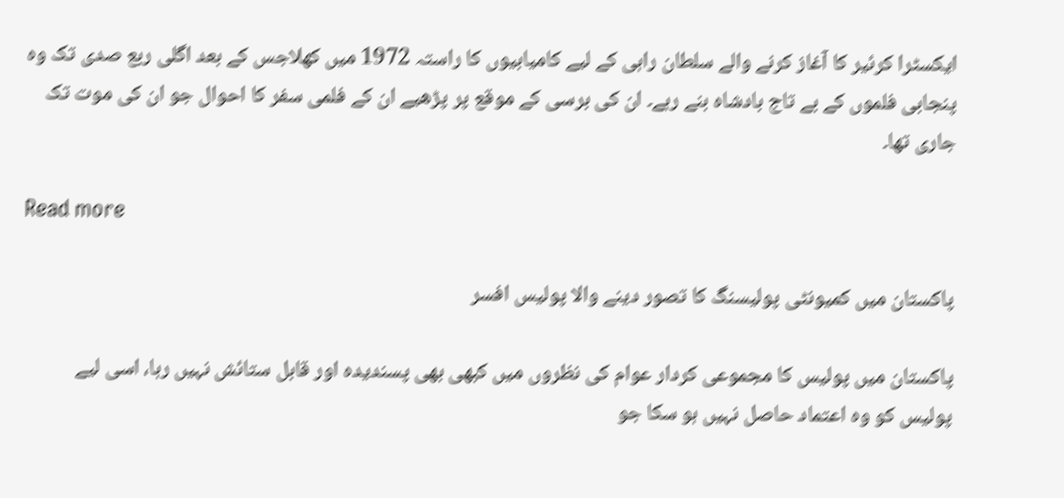ایکسٹرا کرئیر کا آغاز کرنے والے سلطان راہی کے لیے کامیابیوں کا راستہ 1972 میں کھلاجس کے بعد اگلی ربع صدی تک وہ پنجابی فلموں کے بے تاج بادشاہ بنے رہے۔ ان کی برسی کے موقع پر پڑھیے ان کے فلمی سفر کا احوال جو ان کی موت تک جاری تھا۔

Read more

پاکستان میں کمیونٹی پولیسنگ کا تصور دینے والا پولیس افسر

پاکستان میں پولیس کا مجموعی کردار عوام کی نظروں میں کبھی بھی پسندیدہ اور قابل ستائش نہیں رہا، اسی لیے پولیس کو وہ اعتماد حاصل نہیں ہو سکا جو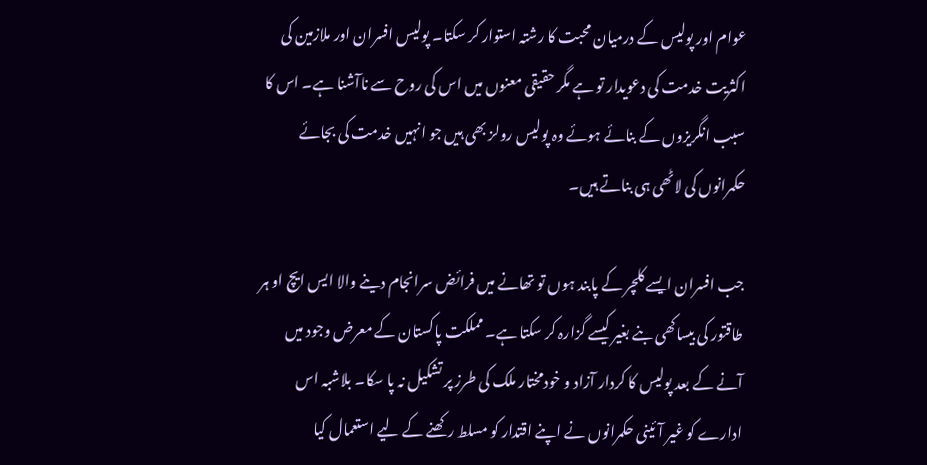عوام اور پولیس کے درمیان محبت کا رشتہ استوار کر سکتا۔ پولیس افسران اور ملازمین کی اکثریت خدمت کی دعویدار تو ہے مگر حقیقی معنوں میں اس کی روح سے ناآشنا ہے۔ اس کا سبب انگریزوں کے بنائے ہوئے وہ پولیس رولز بھی ہیں جو انہیں خدمت کی بجائے حکمرانوں کی لاٹھی ہی بناتے ہیں۔

جب افسران ایسے کلچر کے پابند ہوں تو تھانے میں فرائض سرانجام دینے والا ایس ایچ او ہر طاقتور کی بیساکھی بنے بغیر کیسے گزارہ کر سکتا ہے۔ مملکت پاکستان کے معرض وجود میں آنے کے بعد پولیس کا کردار آزاد و خودمختار ملک کی طرز پر تشکیل نہ پا سکا۔ بلاشبہ اس ادارے کو غیر آئینی حکمرانوں نے اپنے اقتدار کو مسلط رکھنے کے لیے استعمال کیا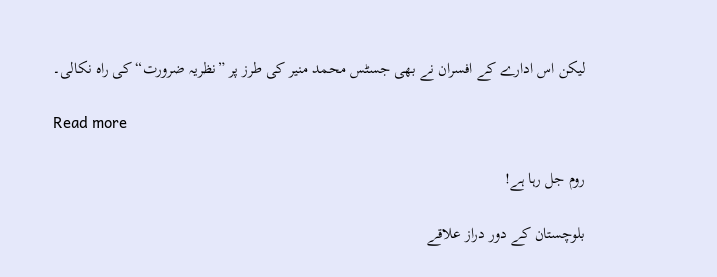لیکن اس ادارے کے افسران نے بھی جسٹس محمد منیر کی طرز پر ”نظریہ ضرورت“ کی راہ نکالی۔

Read more

روم جل رہا ہے!

بلوچستان کے دور دراز علاقے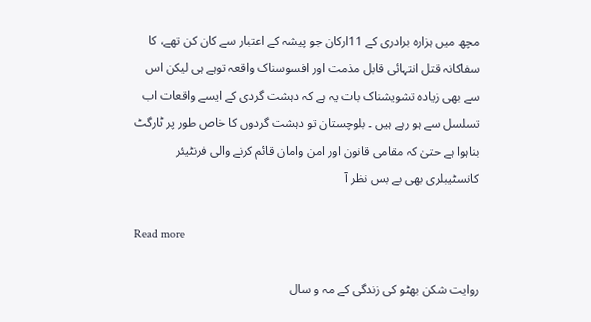مچھ میں ہزارہ برادری کے 11ارکان جو پیشہ کے اعتبار سے کان کن تھے، کا سفاکانہ قتل انتہائی قابل مذمت اور افسوسناک واقعہ توہے ہی لیکن اس سے بھی زیادہ تشویشناک بات یہ ہے کہ دہشت گردی کے ایسے واقعات اب تسلسل سے ہو رہے ہیں ۔ بلوچستان تو دہشت گردوں کا خاص طور پر ٹارگٹ بناہوا ہے حتیٰ کہ مقامی قانون اور امن وامان قائم کرنے والی فرنٹیئر کانسٹیبلری بھی بے بس نظر آ

Read more

روایت شکن بھٹو کی زندگی کے مہ و سال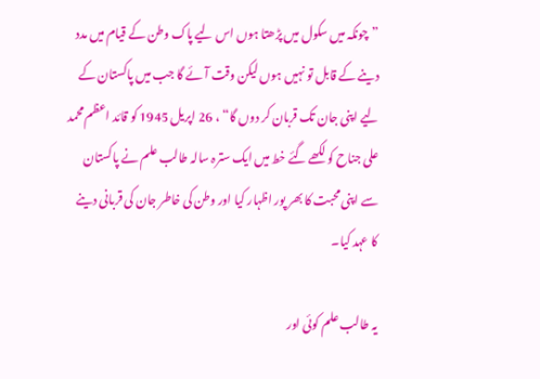”چونکہ میں سکول میں پڑھتا ہوں اس لیے پاک وطن کے قیام میں مدد دینے کے قابل تو نہیں ہوں لیکن وقت آئے گا جب میں پاکستان کے لیے اپنی جان تک قربان کر دوں گا“ ، 26 اپریل 1945 کو قائد اعظم محمد علی جناح کو لکھے گئے خط میں ایک سترہ سالہ طالب علم نے پاکستان سے اپنی محبت کا بھر پور اظہار کیا اور وطن کی خاطر جان کی قربانی دینے کا عہد کیا۔

یہ طالب علم کوئی اور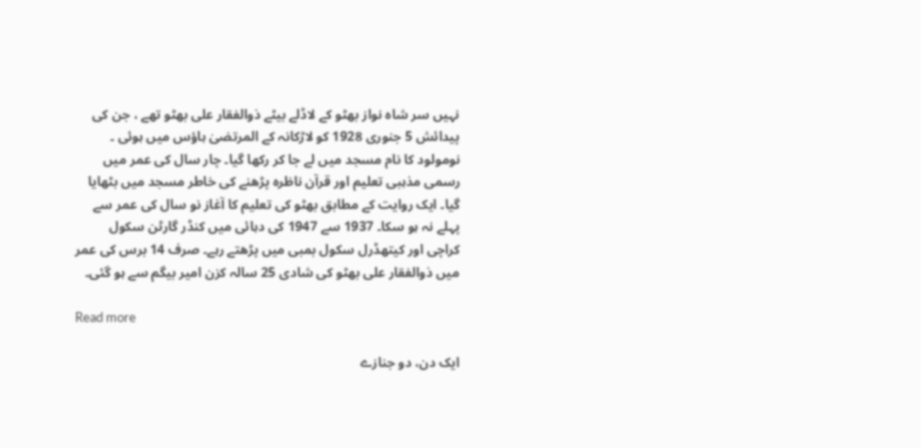نہیں سر شاہ نواز بھٹو کے لاڈلے بیٹے ذوالفقار علی بھٹو تھے ، جن کی پیدائش 5 جنوری 1928 کو لاڑکانہ کے المرتضیٰ ہاؤس میں ہوئی ۔ نومولود کا نام مسجد میں لے جا کر رکھا گیا۔ چار سال کی عمر میں رسمی مذہبی تعلیم اور قرآن ناظرہ پڑھنے کی خاطر مسجد میں بٹھایا گیا۔ ایک روایت کے مطابق بھٹو کی تعلیم کا آغاز نو سال کی عمر سے پہلے نہ ہو سکا۔ 1937 سے 1947 کی دہائی میں کنڈر گارٹن سکول کراچی اور کیتھڈرل سکول بمبی میں پڑھتے رہے۔ صرف 14 برس کی عمر میں ذوالفقار علی بھٹو کی شادی 25 سالہ کزن امیر بیگم سے ہو گئی۔

Read more

ایک دن، دو جنازے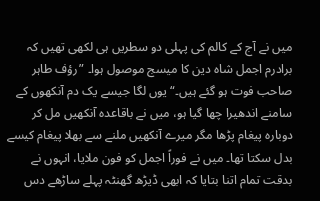میں نے آج کے کالم کی پہلی دو سطریں ہی لکھی تھیں کہ برادرم اجمل شاہ دین کا میسج موصول ہوا۔ ”رؤف طاہر صاحب فوت ہو گئے ہیں۔“ یوں لگا جیسے یک دم آنکھوں کے سامنے اندھیرا چھا گیا ہو، میں نے باقاعدہ آنکھیں مل کر دوبارہ پیغام پڑھا مگر میرے آنکھیں ملنے سے بھلا پیغام کیسے بدل سکتا تھا۔ میں نے فوراً اجمل کو فون ملایا، انہوں نے بدقت تمام اتنا بتایا کہ ابھی ڈیڑھ گھنٹہ پہلے ساڑھے دس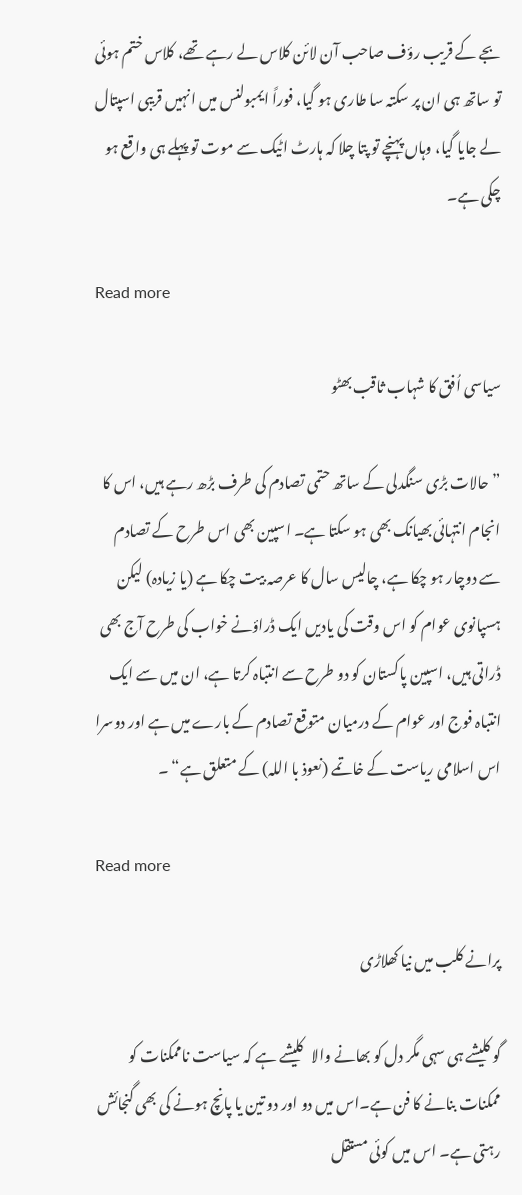بجے کے قریب رؤف صاحب آن لائن کلاس لے رہے تھے، کلاس ختم ہوئی تو ساتھ ہی ان پر سکتہ سا طاری ہو گیا، فوراً ایمبولنس میں انہیں قریبی اسپتال لے جایا گیا، وہاں پہنچے تو پتا چلا کہ ہارٹ اٹیک سے موت تو پہلے ہی واقع ہو چکی ہے۔

Read more

سیاسی اُفق کا شہاب ثاقب بھٹو

” حالات بڑی سنگدلی کے ساتھ حتمی تصادم کی طرف بڑھ رہے ہیں، اس کا انجام انتہائی بھیانک بھی ہو سکتا ہے۔ اسپین بھی اس طرح کے تصادم سے دوچار ہو چکا ہے، چالیس سال کا عرصہ بیت چکا ہے (یا زیادہ) لیکن ہسپانوی عوام کو اس وقت کی یادیں ایک ڈراؤنے خواب کی طرح آج بھی ڈراتی ہیں، اسپین پاکستان کو دو طرح سے انتباہ کرتا ہے، ان میں سے ایک انتباہ فوج اور عوام کے درمیان متوقع تصادم کے بارے میں ہے اور دوسرا اس اسلامی ریاست کے خاتمے (نعوذ با اللہ) کے متعلق ہے“ ۔

Read more

پرانے کلب میں نیا کھلاڑی

گو کلیشے ہی سہی مگر دل کو بھانے والا   کلیشے ہے کہ سیاست ناممکنات کو ممکنات بنانے کا فن ہے۔اس میں دو اور دو تین یا پانچ ہونے کی بھی گنجائش رہتی ہے۔ اس میں کوئی مستقل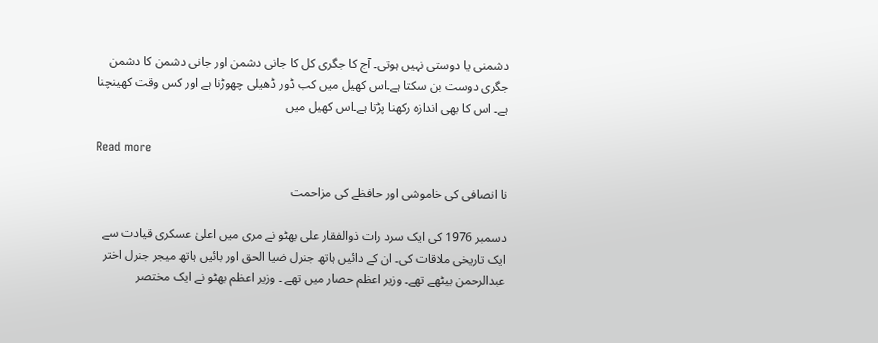دشمنی یا دوستی نہیں ہوتی۔ آج کا جگری کل کا جانی دشمن اور جانی دشمن کا دشمن جگری دوست بن سکتا ہے۔اس کھیل میں کب ڈور ڈھیلی چھوڑنا ہے اور کس وقت کھینچنا ہے۔ اس کا بھی اندازہ رکھنا پڑتا ہے۔اس کھیل میں

Read more

نا انصافی کی خاموشی اور حافظے کی مزاحمت

دسمبر 1976 کی ایک سرد رات ذوالفقار علی بھٹو نے مری میں اعلیٰ عسکری قیادت سے ایک تاریخی ملاقات کی۔ ان کے دائیں ہاتھ جنرل ضیا الحق اور بائیں ہاتھ میجر جنرل اختر عبدالرحمن بیٹھے تھے۔ وزیر اعظم حصار میں تھے ۔ وزیر اعظم بھٹو نے ایک مختصر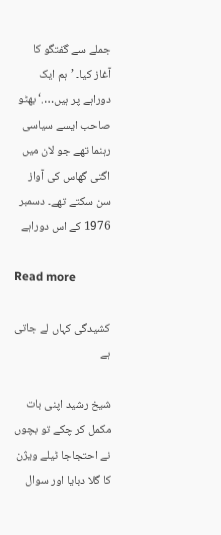جملے سے گفتگو کا آغاز کیا۔ ’ہم ایک دوراہے پر ہیں….‘ بھٹو صاحب ایسے سیاسی رہنما تھے جو لان میں اگتی گھاس کی آواز سن سکتے تھے۔ دسمبر 1976 کے اس دوراہے

Read more

کشیدگی کہاں لے جاتی ہے

شیخ رشید اپنی بات مکمل کر چکے تو بچوں نے احتجاجا ٹیلے ویژن کا گلا دبایا اور سوال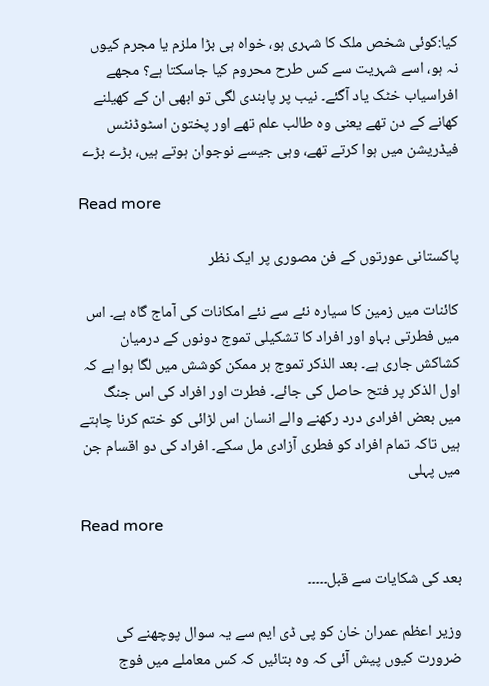کیا:کوئی شخص ملک کا شہری ہو، خواہ ہی بڑا ملزم یا مجرم کیوں نہ ہو، اسے شہریت سے کس طرح محروم کیا جاسکتا ہے؟ مجھے افراسیاب خٹک یاد آگئے۔ نیب پر پابندی لگی تو ابھی ان کے کھیلنے کھانے کے دن تھے یعنی وہ طالب علم تھے اور پختون اسٹوڈنٹس فیڈریشن میں ہوا کرتے تھے، وہی جیسے نوجوان ہوتے ہیں، بڑے بڑے

Read more

پاکستانی عورتوں کے فن مصوری پر ایک نظر

کائنات میں زمین کا سیارہ نئے سے نئے امکانات کی آماج گاہ ہے۔ اس میں فطرتی بہاو اور افراد کا تشکیلی تموج دونوں کے درمیان کشاکش جاری ہے۔ بعد الذکر تموج ہر ممکن کوشش میں لگا ہوا ہے کہ اول الذکر پر فتح حاصل کی جائے۔ فطرت اور افراد کی اس جنگ میں بعض افرادی درد رکھنے والے انسان اس لڑائی کو ختم کرنا چاہتے ہیں تاکہ تمام افراد کو فطری آزادی مل سکے۔ افراد کی دو اقسام جن میں پہلی

Read more

بعد کی شکایات سے قبل۔۔۔۔۔

وزیر اعظم عمران خان کو پی ڈی ایم سے یہ سوال پوچھنے کی ضرورت کیوں پیش آئی کہ وہ بتائیں کہ کس معاملے میں فوج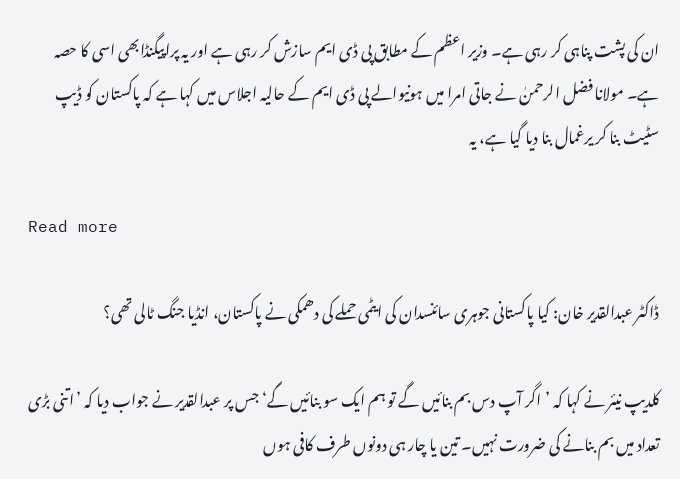ان کی پشت پناہی کر رہی ہے۔ وزیر اعظم کے مطابق پی ڈی ایم سازش کر رہی ہے اور یہ پراپیگنڈابھی اسی کا حصہ ہے۔ مولانا فضل الرحمنٰ نے جاتی امرا میں ہونیوالے پی ڈی ایم کے حالیہ اجلاس میں کہا ہے کہ پاکستان کو ڈیپ سٹیٹ بنا کر یرغمال بنا دیا گیا ہے، یہ

Read more

ڈاکٹر عبدالقدیر خان: کیا پاکستانی جوہری سائنسدان کی ایٹمی حملے کی دھمکی نے پاکستان، انڈیا جنگ ٹالی تھی؟

کلدیپ نیئر نے کہا کہ ’اگر آپ دس بم بنائیں گے تو ہم ایک سو بنائیں گے‘ جس پر عبدالقدیر نے جواب دیا کہ ’اتنی بڑی تعداد میں بم بنانے کی ضرورت نہیں۔ تین یا چار ہی دونوں طرف کافی ہوں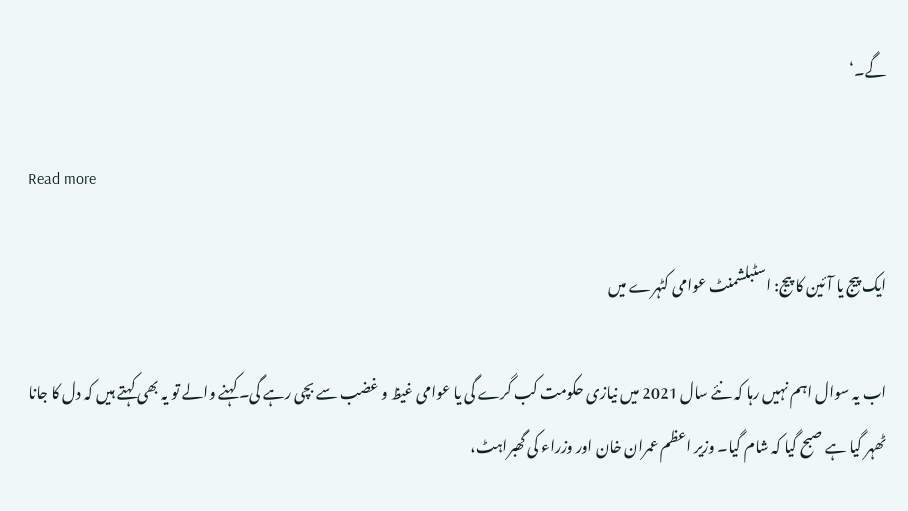گے۔‘

Read more

ایک پیج یا آئین کا پیج: اسٹبلشمنٹ عوامی کٹہرے میں

اب یہ سوال اہم نہیں رہا کہ نئے سال 2021 میں نیازی حکومت کب گرے گی یا عوامی غیظ و غضب سے بچی رہے گی۔ کہنے والے تو یہ بھی کہتے ہیں کہ دل کا جانا ٹھہر گیا ہے صبح گیا کہ شام گیا۔ وزیر اعظم عمران خان اور وزراء کی گھبراہٹ،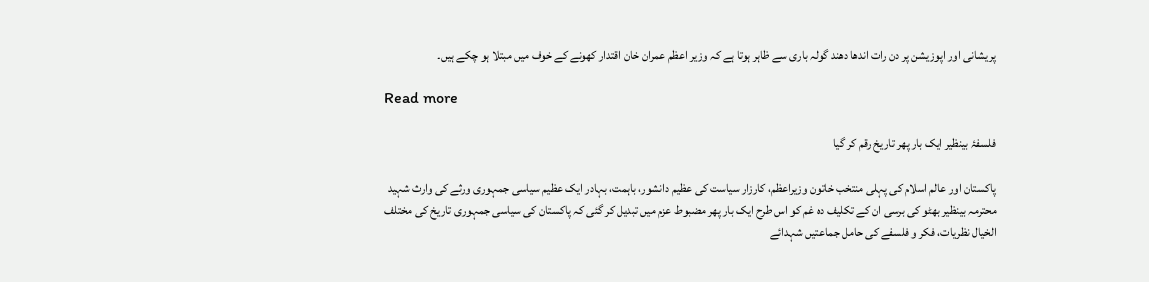پریشانی اور اپوزیشن پر دن رات اندھا دھند گولہ باری سے ظاہر ہوتا ہے کہ وزیر اعظم عمران خان اقتدار کھونے کے خوف میں مبتلا ہو چکے ہیں۔

Read more

فلسفۂ بینظیر ایک بار پھر تاریخ رقم کر گیا

پاکستان اور عالم اسلام کی پہلی منتخب خاتون وزیراعظم، کارزار سیاست کی عظیم دانشور، باہمت، بہادر ایک عظیم سیاسی جمہوری ورثے کی وارث شہید محترمہ بینظیر بھٹو کی برسی ان کے تکلیف دہ غم کو اس طرح ایک بار پھر مضبوط عزم میں تبدیل کر گئی کہ پاکستان کی سیاسی جمہوری تاریخ کی مختلف الخیال نظریات، فکر و فلسفے کی حامل جماعتیں شہدائے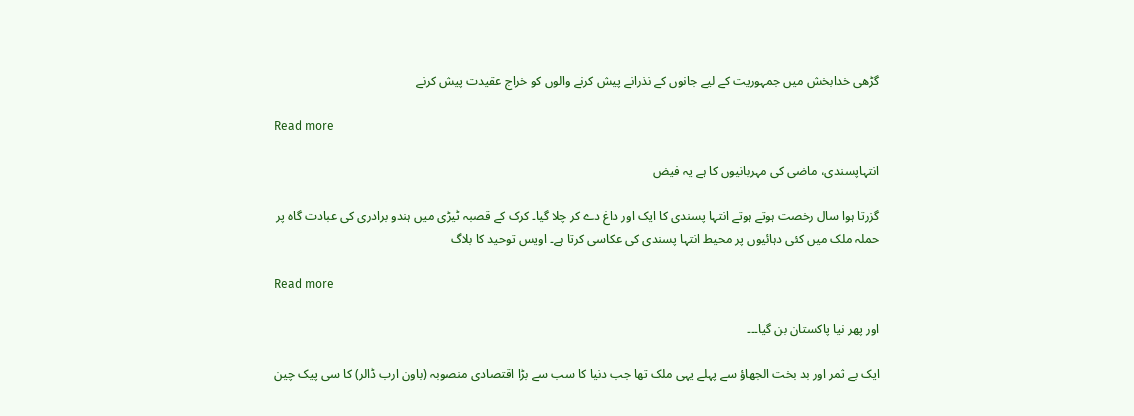گڑھی خدابخش میں جمہوریت کے لیے جانوں کے نذرانے پیش کرنے والوں کو خراج عقیدت پیش کرنے

Read more

انتہاپسندی، ماضی کی مہربانیوں کا ہے یہ فیض

گزرتا ہوا سال رخصت ہوتے ہوتے انتہا پسندی کا ایک اور داغ دے کر چلا گیا۔ کرک کے قصبہ ٹیڑی میں ہندو برادری کی عبادت گاہ پر حملہ ملک میں کئی دہائیوں پر محیط انتہا پسندی کی عکاسی کرتا ہے۔ اویس توحید کا بلاگ

Read more

اور پھر نیا پاکستان بن گیا۔۔۔

ایک بے ثمر اور بد بخت الجھاؤ سے پہلے یہی ملک تھا جب دنیا کا سب سے بڑا اقتصادی منصوبہ (باون ارب ڈالر) کا سی پیک چین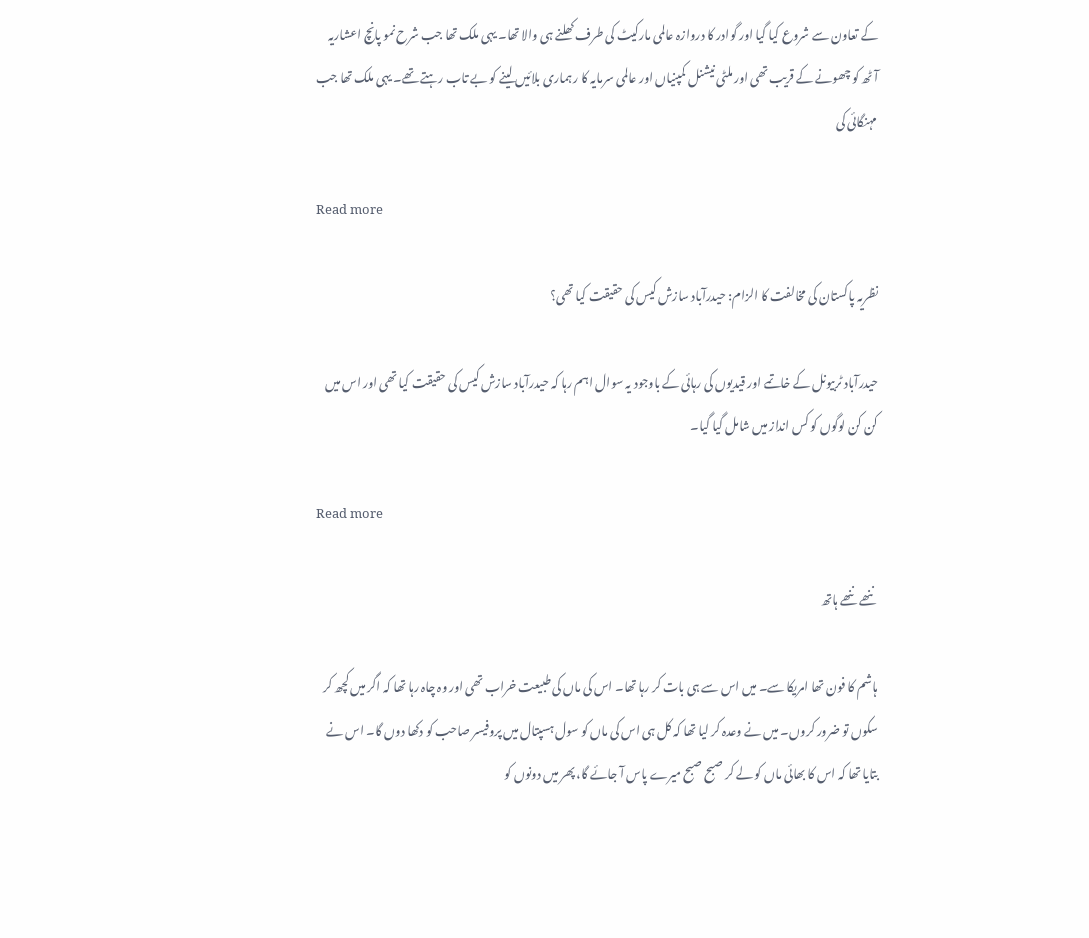کے تعاون سے شروع کیا گیا اور گوادر کا دروازہ عالمی مارکیٹ کی طرف کھلنے ہی والا تھا۔ یہی ملک تھا جب شرح نمو پانچ اعشاریہ آٹھ کو چھونے کے قریب تھی اور ملٹی نیشنل کمپنیاں اور عالمی سرمایہ کا ر ہماری بلائیں لینے کو بے تاب رہتے تھے۔ یہی ملک تھا جب مہنگائی کی

Read more

نظریہ پاکستان کی مخالفت کا الزام: حیدرآباد سازش کیس کی حقیقت کیا تھی؟

حیدرآباد ٹربیونل کے خاتمے اور قیدیوں کی رہائی کے باوجود یہ سوال اہم رہا کہ حیدرآباد سازش کیس کی حقیقت کیا تھی اور اس میں کن کن لوگوں کو کس انداز میں شامل گیا گیا۔

Read more

ننھے ننھے ہاتھ

ہاشم کا فون تھا امریکا سے۔ میں اس سے ہی بات کر رہا تھا۔ اس کی ماں کی طبیعت خراب تھی اور وہ چاہ رہا تھا کہ اگر میں کچھ کر سکوں تو ضرور کروں۔ میں نے وعدہ کر لیا تھا کہ کل ہی اس کی ماں کو سول ہسپتال میں پروفیسر صاحب کو دکھا دوں گا۔ اس نے بتایا تھا کہ اس کا بھائی ماں کو لے کر صبح صبح میرے پاس آ جائے گا، پھر میں دونوں کو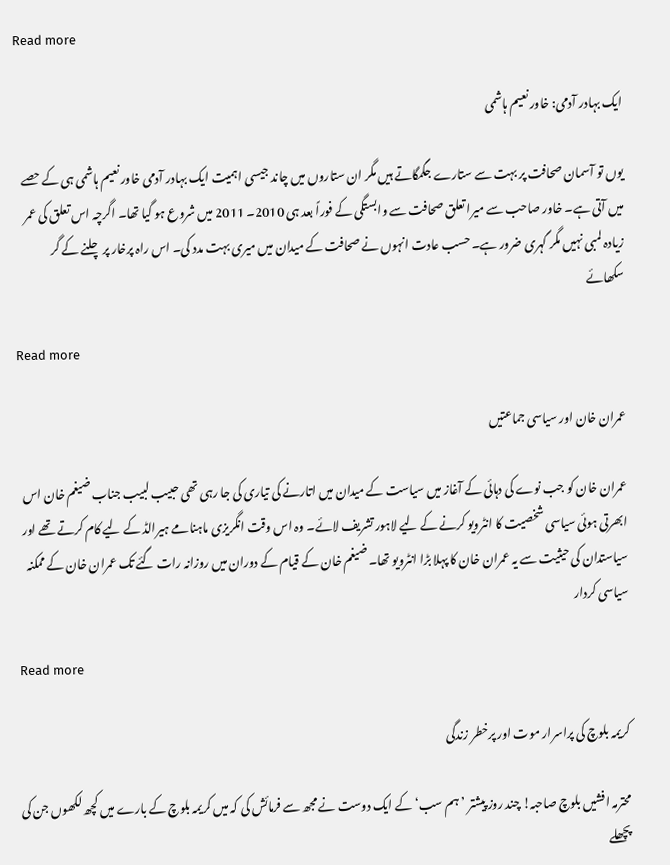Read more

ایک بہادر آدمی: خاور نعیم ہاشمی

یوں تو آسمان صحافت پر بہت سے ستارے جگمگاتے ہیں مگر ان ستاروں میں چاند جیسی اہمیت ایک بہادر آدمی خاور نعیم ہاشمی ہی کے حصے میں آتی ہے۔ خاور صاحب سے میرا تعلق صحافت سے وابستگی کے فوراً بعد ہی 2010۔ 2011 میں شروع ہو گیا تھا۔ اگرچہ اس تعلق کی عمر زیادہ لمبی نہیں مگر گہری ضرور ہے۔ حسب عادت انہوں نے صحافت کے میدان میں میری بہت مدد کی۔ اس راہ پرخار پر چلنے کے گر سکھائے

Read more

عمران خان اور سیاسی جماعتیں

عمران خان کو جب نوے کی دہائی کے آغاز میں سیاست کے میدان میں اتارنے کی تیاری کی جا رہی تھی حبیب لبیب جناب ضیغم خان اس ابھرتی ہوئی سیاسی شخصیت کا انٹرویو کرنے کے لیے لاہور تشریف لائے۔ وہ اس وقت انگریزی ماہنامے ہیرالڈ کے لیے کام کرتے تھے اور سیاستدان کی حیثیت سے یہ عمران خان کا پہلا بڑا انٹرویو تھا۔ ضیغم خان کے قیام کے دوران میں روزانہ رات گئے تک عمران خان کے ممکنہ سیاسی کردار

Read more

کریمہ بلوچ کی پراسرار موت اور پرخطر زندگی

محترمہ افشیں بلوچ صاحبہ! چند روز پیشتر ’ہم سب‘ کے ایک دوست نے مجھ سے فرمائش کی کہ میں کریمہ بلوچ کے بارے میں کچھ لکھوں جن کی پچھلے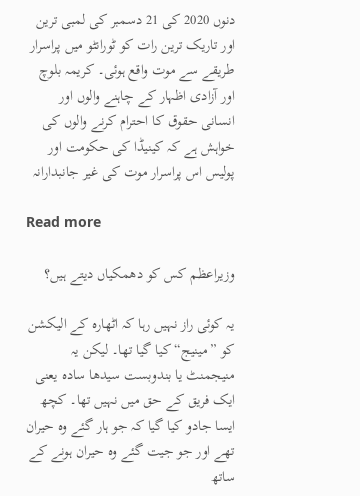دنوں 2020 کی 21 دسمبر کی لمبی ترین اور تاریک ترین رات کو ٹورانٹو میں پراسرار طریقے سے موت واقع ہوئی۔ کریمہ بلوچ اور آزادی اظہار کے چاہنے والوں اور انسانی حقوق کا احترام کرنے والوں کی خواہش ہے کہ کینیڈا کی حکومت اور پولیس اس پراسرار موت کی غیر جانبدارانہ

Read more

وزیراعظم کس کو دھمکیاں دیتے ہیں؟

یہ کوئی راز نہیں رہا کہ اٹھارہ کے الیکشن کو ”مینیج“ کیا گیا تھا۔ لیکن یہ منیجمنٹ یا بندوبست سیدھا سادہ یعنی ایک فریق کے حق میں نہیں تھا۔ کچھ ایسا جادو کیا گیا کہ جو ہار گئے وہ حیران تھے اور جو جیت گئے وہ حیران ہونے کے ساتھ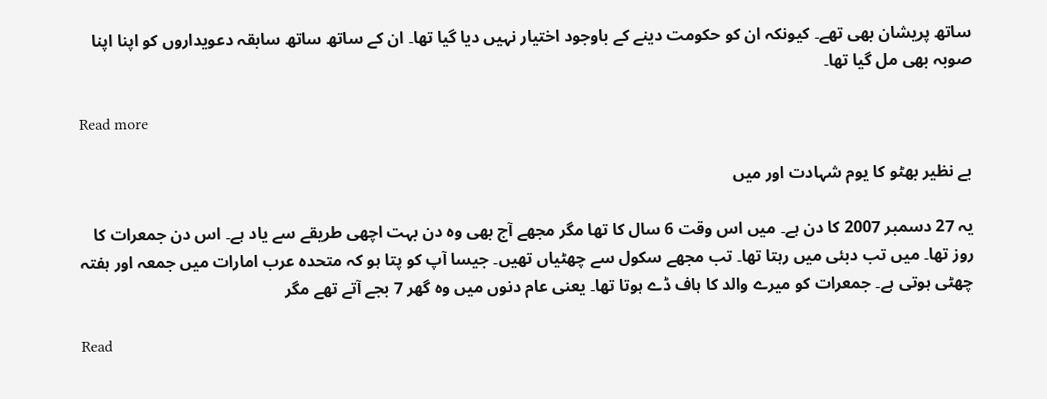ساتھ پریشان بھی تھے۔ کیونکہ ان کو حکومت دینے کے باوجود اختیار نہیں دیا گیا تھا۔ ان کے ساتھ ساتھ سابقہ دعویداروں کو اپنا اپنا صوبہ بھی مل گیا تھا۔

Read more

بے نظیر بھٹو کا یوم شہادت اور میں

یہ 27 دسمبر 2007 کا دن ہے۔ میں اس وقت 6 سال کا تھا مگر مجھے آج بھی وہ دن بہت اچھی طریقے سے یاد ہے۔ اس دن جمعرات کا روز تھا۔ میں تب دبئی میں رہتا تھا۔ تب مجھے سکول سے چھٹیاں تھیں۔ جیسا آپ کو پتا ہو کہ متحدہ عرب امارات میں جمعہ اور ہفتہ چھٹی ہوتی ہے۔ جمعرات کو میرے والد کا ہاف ڈے ہوتا تھا۔ یعنی عام دنوں میں وہ گھر 7 بجے آتے تھے مگر

Read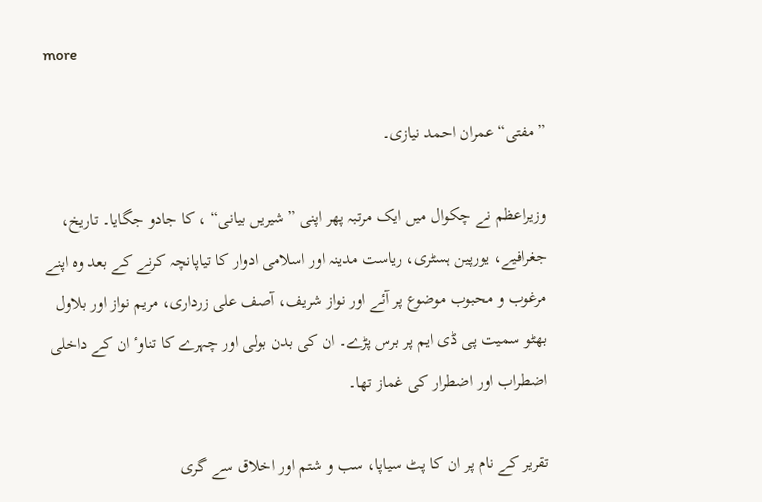more

”مفتی“ عمران احمد نیازی۔

وزیراعظم نے چکوال میں ایک مرتبہ پھر اپنی ”شیریں بیانی“ ، کا جادو جگایا۔ تاریخ، جغرافیے، یورپین ہسٹری، ریاست مدینہ اور اسلامی ادوار کا تیاپانچہ کرنے کے بعد وہ اپنے مرغوب و محبوب موضوع پر آئے اور نواز شریف، آصف علی زرداری، مریم نواز اور بلاول بھٹو سمیت پی ڈی ایم پر برس پڑے۔ ان کی بدن بولی اور چہرے کا تناوٴ ان کے داخلی اضطراب اور اضطرار کی غماز تھا۔

تقریر کے نام پر ان کا پٹ سیاپا، سب و شتم اور اخلاق سے گری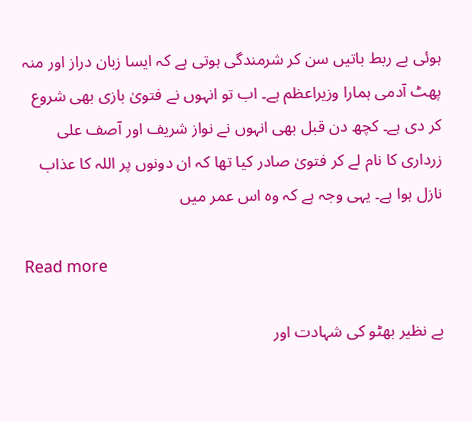ہوئی بے ربط باتیں سن کر شرمندگی ہوتی ہے کہ ایسا زبان دراز اور منہ پھٹ آدمی ہمارا وزیراعظم ہے۔ اب تو انہوں نے فتویٰ بازی بھی شروع کر دی ہے۔ کچھ دن قبل بھی انہوں نے نواز شریف اور آصف علی زرداری کا نام لے کر فتویٰ صادر کیا تھا کہ ان دونوں پر اللہ کا عذاب نازل ہوا ہے۔ یہی وجہ ہے کہ وہ اس عمر میں

Read more

بے نظیر بھٹو کی شہادت اور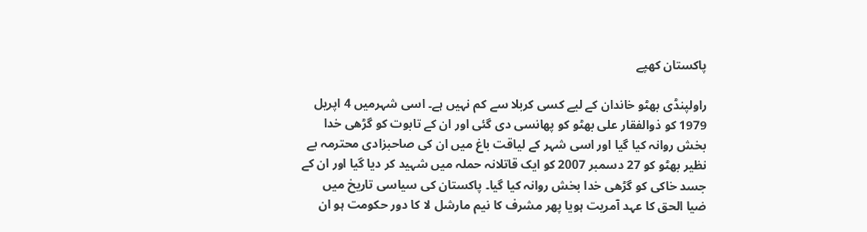پاکستان کھپے

راولپنڈی بھٹو خاندان کے لیے کسی کربلا سے کم نہیں ہے۔ اسی شہرمیں 4 اپریل 1979 کو ذوالفقار علی بھٹو کو پھانسی دی گئی اور ان کے تابوت کو گڑھی خدا بخش روانہ کیا گیا اور اسی شہر کے لیاقت باغ میں ان کی صاحبزادی محترمہ بے نظیر بھٹو کو 27 دسمبر 2007 کو ایک قاتلانہ حملہ میں شہید کر دیا گیا اور ان کے جسد خاکی کو گڑھی خدا بخش روانہ کیا گیا۔ پاکستان کی سیاسی تاریخ میں ضیا الحق کا عہد آمریت ہویا پھر مشرف کا نیم مارشل لا کا دور حکومت ہو ان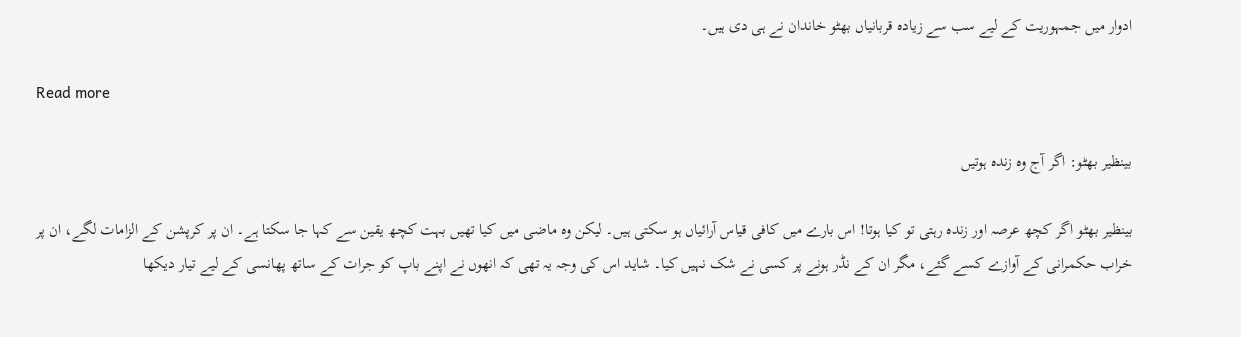ادوار میں جمہوریت کے لیے سب سے زیادہ قربانیاں بھٹو خاندان نے ہی دی ہیں۔

Read more

بینظیر بھٹو: اگر آج وہ زندہ ہوتیں

بینظیر بھٹو اگر کچھ عرصہ اور زندہ رہتی تو کیا ہوتا! اس بارے میں کافی قیاس آرائیاں ہو سکتی ہیں۔ لیکن وہ ماضی میں کیا تھیں بہت کچھ یقین سے کہا جا سکتا ہے۔ ان پر کرپشن کے الزامات لگے، ان پر خراب حکمرانی کے آوازے کسے گئے، مگر ان کے نڈر ہونے پر کسی نے شک نہیں کیا۔ شاید اس کی وجہ یہ تھی کہ انھوں نے اپنے باپ کو جرات کے ساتھ پھانسی کے لیے تیار دیکھا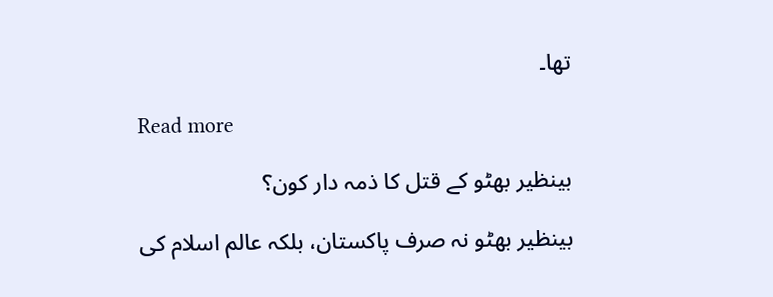تھا۔

Read more

بینظیر بھٹو کے قتل کا ذمہ دار کون؟

بینظیر بھٹو نہ صرف پاکستان، بلکہ عالم اسلام کی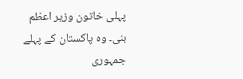پہلی خاتون وزیر اعظم بنی۔ وہ پاکستان کے پہلے جمہوری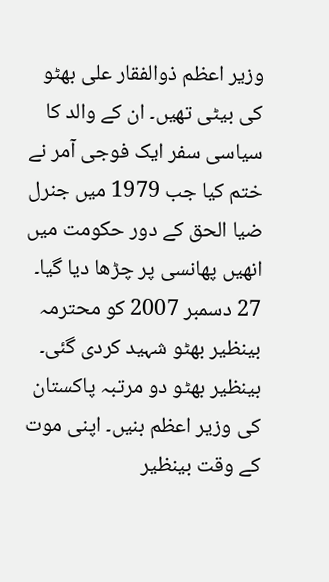وزیر اعظم ذوالفقار علی بھٹو کی بیٹی تھیں۔ ان کے والد کا سیاسی سفر ایک فوجی آمر نے ختم کیا جب 1979 میں جنرل ضیا الحق کے دور حکومت میں انھیں پھانسی پر چڑھا دیا گیا۔ 27 دسمبر 2007 کو محترمہ بینظیر بھٹو شہید کردی گئی۔ بینظیر بھٹو دو مرتبہ پاکستان کی وزیر اعظم بنیں۔ اپنی موت کے وقت بینظیر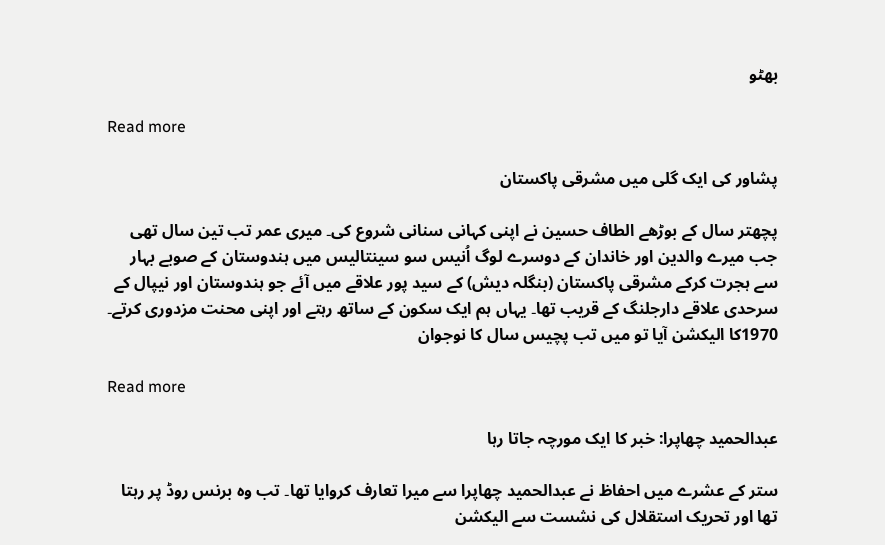بھٹو

Read more

پشاور کی ایک گلی میں مشرقی پاکستان

پچھتر سال کے بوڑھے الطاف حسین نے اپنی کہانی سنانی شروع کی۔ میری عمر تب تین سال تھی جب میرے والدین اور خاندان کے دوسرے لوگ اُنیس سو سینتالیس میں ہندوستان کے صوبے بہار سے ہجرت کرکے مشرقی پاکستان (بنگلہ دیش) کے سید پور علاقے میں آئے جو ہندوستان اور نیپال کے سرحدی علاقے دارجلنگ کے قریب تھا۔ یہاں ہم ایک سکون کے ساتھ رہتے اور اپنی محنت مزدوری کرتے۔ 1970کا الیکشن آیا تو میں تب پچیس سال کا نوجوان

Read more

عبدالحمید چھاپرا: خبر کا ایک مورچہ جاتا رہا

ستر کے عشرے میں احفاظ نے عبدالحمید چھاپرا سے میرا تعارف کروایا تھا۔ تب وہ برنس روڈ پر رہتا تھا اور تحریک استقلال کی نشست سے الیکشن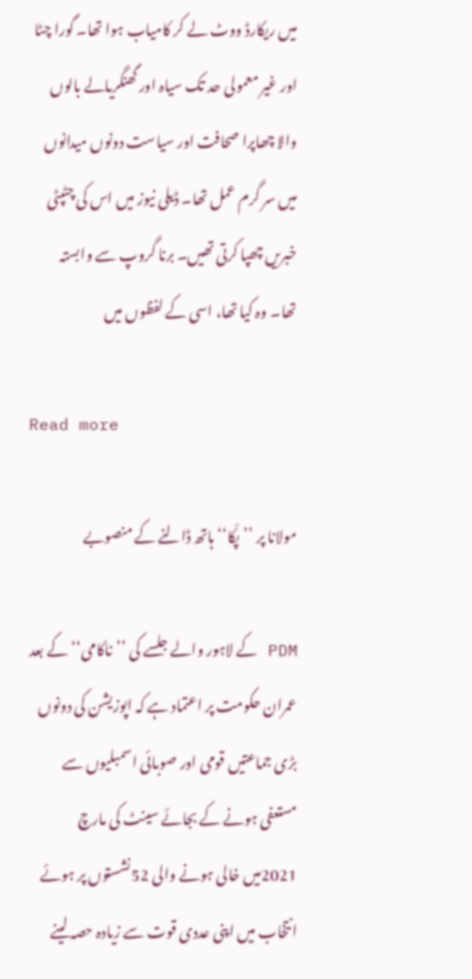میں ریکارڈ ووٹ لے کر کامیاب ہوا تھا۔ گورا چٹا اور غیر معمولی حد تک سیاہ اور گھنگریالے بالوں والا چھاپرا صحافت اور سیاست دونوں میدانوں میں سر گرم عمل تھا۔ ڈیلی نیوز میں اس کی چٹپٹی خبریں چھپا کرتی تھیں۔ برنا گروپ سے وابستہ تھا۔ وہ کیا تھا، اسی کے لفظوں میں

Read more

مولانا پر ’’پکّا‘‘ ہاتھ ڈالنے کے منصوبے

PDM کے لاہور والے جلسے کی ’’ناکامی‘‘کے بعد عمران حکومت پر اعتماد ہے کہ اپوزیشن کی دونوں بڑی جماعتیں قومی اور صوبائی اسمبلیوں سے مستعفی ہونے کے بجائے سینٹ کی مارچ 2021میں خالی ہونے والی 52نشستوں پر ہوئے انتخاب میں اپنی عددی قوت سے زیادہ حصہ لینے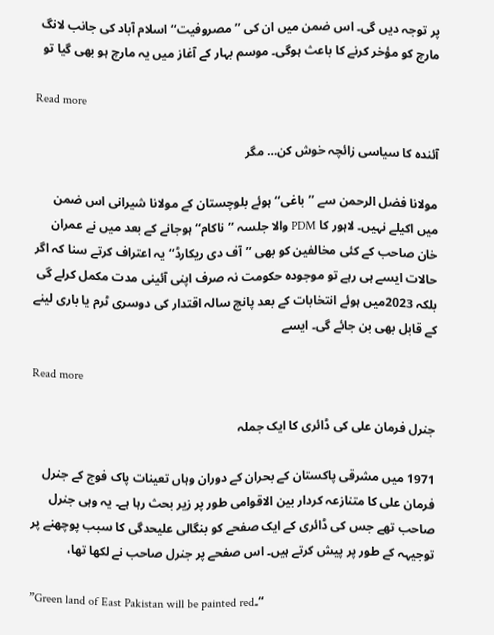پر توجہ دیں گی۔ اس ضمن میں ان کی ’’مصروفیت‘‘ اسلام آباد کی جانب لانگ مارچ کو مؤخر کرنے کا باعث ہوگی۔ موسم بہار کے آغاز میں یہ مارچ ہو بھی گیا تو

Read more

آئندہ کا سیاسی زائچہ خوش کن… مگر

مولانا فضل الرحمن سے ’’باغی‘‘ ہوئے بلوچستان کے مولانا شیرانی اس ضمن میں اکیلے نہیں۔ لاہور کا PDM والا جلسہ ’’ناکام‘‘ ہوجانے کے بعد میں نے عمران خان صاحب کے کئی مخالفین کو بھی ’’آف دی ریکارڈ‘‘ یہ اعتراف کرتے سنا کہ اگر حالات ایسے ہی رہے تو موجودہ حکومت نہ صرف اپنی آئینی مدت مکمل کرلے گی بلکہ 2023میں ہوئے انتخابات کے بعد پانچ سالہ اقتدار کی دوسری ٹرم یا باری لینے کے قابل بھی بن جائے گی۔ ایسے

Read more

جنرل فرمان علی کی ڈائری کا ایک جملہ

1971 میں مشرقی پاکستان کے بحران کے دوران وہاں تعینات پاک فوج کے جنرل فرمان علی کا متنازعہ کردار بین الاقوامی طور پر زیر بحث رہا ہے۔ یہ وہی جنرل صاحب تھے جس کی ڈائری کے ایک صفحے کو بنگالی علیحدگی کا سبب پوچھنے پر توجیہہ کے طور پر پیش کرتے ہیں۔ اس صفحے پر جنرل صاحب نے لکھا تھا،

”Green land of East Pakistan will be painted red۔“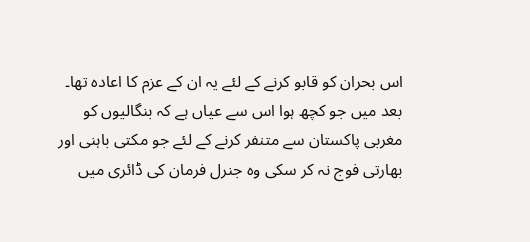اس بحران کو قابو کرنے کے لئے یہ ان کے عزم کا اعادہ تھا۔ بعد میں جو کچھ ہوا اس سے عیاں ہے کہ بنگالیوں کو مغربی پاکستان سے متنفر کرنے کے لئے جو مکتی باہنی اور بھارتی فوج نہ کر سکی وہ جنرل فرمان کی ڈائری میں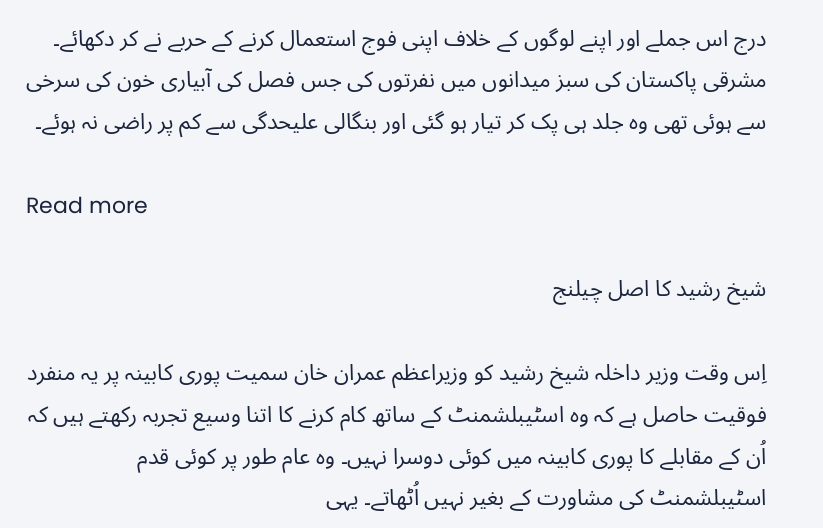درج اس جملے اور اپنے لوگوں کے خلاف اپنی فوج استعمال کرنے کے حربے نے کر دکھائے۔ مشرقی پاکستان کی سبز میدانوں میں نفرتوں کی جس فصل کی آبیاری خون کی سرخی سے ہوئی تھی وہ جلد ہی پک کر تیار ہو گئی اور بنگالی علیحدگی سے کم پر راضی نہ ہوئے۔

Read more

شیخ رشید کا اصل چیلنج

اِس وقت وزیر داخلہ شیخ رشید کو وزیراعظم عمران خان سمیت پوری کابینہ پر یہ منفرد فوقیت حاصل ہے کہ وہ اسٹیبلشمنٹ کے ساتھ کام کرنے کا اتنا وسیع تجربہ رکھتے ہیں کہ اُن کے مقابلے کا پوری کابینہ میں کوئی دوسرا نہیں۔ وہ عام طور پر کوئی قدم اسٹیبلشمنٹ کی مشاورت کے بغیر نہیں اُٹھاتے۔ یہی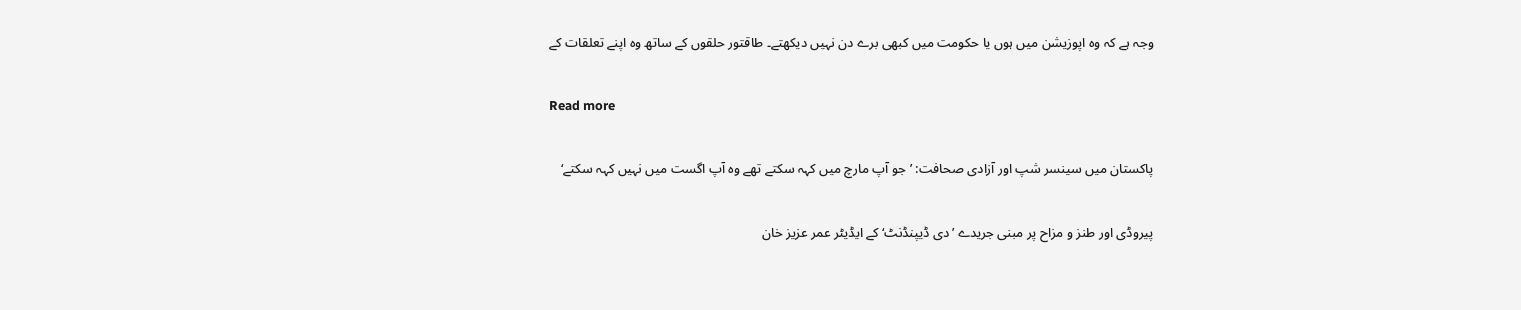وجہ ہے کہ وہ اپوزیشن میں ہوں یا حکومت میں کبھی برے دن نہیں دیکھتے۔ طاقتور حلقوں کے ساتھ وہ اپنے تعلقات کے

Read more

پاکستان میں سینسر شپ اور آزادی صحافت: ’جو آپ مارچ میں کہہ سکتے تھے وہ آپ اگست میں نہیں کہہ سکتے‘

پیروڈی اور طنز و مزاح پر مبنی جریدے ’دی ڈیپنڈنٹ‘ کے ایڈیٹر عمر عزیز خان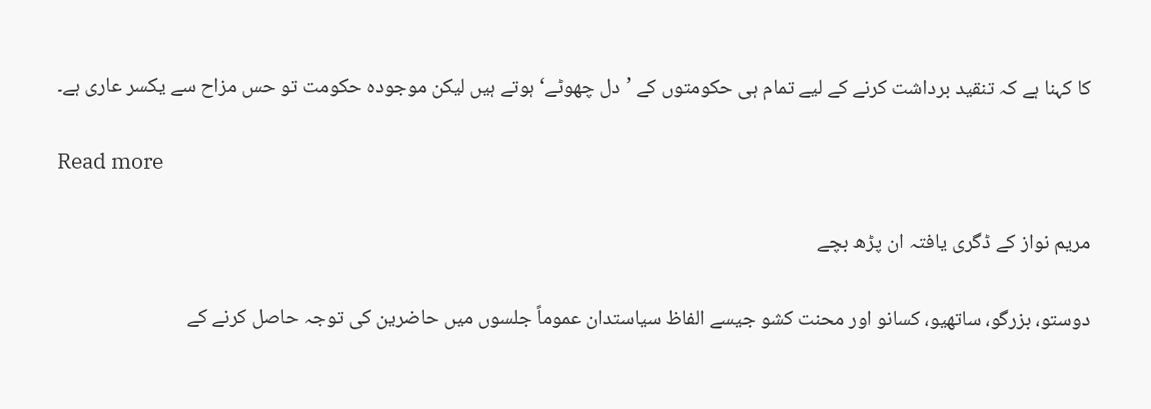کا کہنا ہے کہ تنقید برداشت کرنے کے لیے تمام ہی حکومتوں کے ’دل چھوٹے‘ ہوتے ہیں لیکن موجودہ حکومت تو حس مزاح سے یکسر عاری ہے۔

Read more

مریم نواز کے ڈگری یافتہ ان پڑھ بچے

دوستو، بزرگو، ساتھیو، کسانو اور محنت کشو جیسے الفاظ سیاستدان عموماً جلسوں میں حاضرین کی توجہ حاصل کرنے کے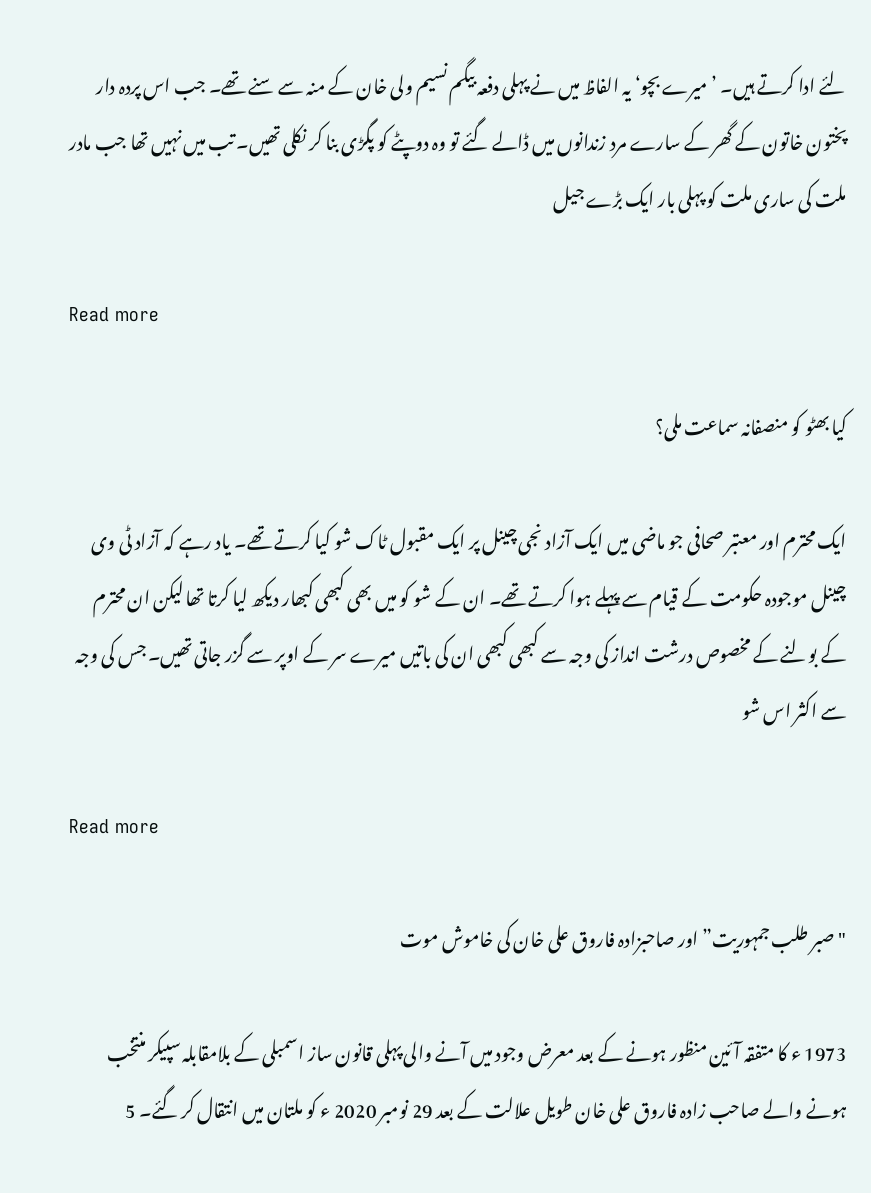لئے ادا کرتے ہیں۔ ’میرے بچو‘ یہ الفاظ میں نے پہلی دفعہ بیگم نسیم ولی خان کے منہ سے سنے تھے۔ جب اس پردہ دار پختون خاتون کے گھر کے سارے مرد زندانوں میں ڈالے گئے تو وہ دوپٹے کو پگڑی بنا کر نکلی تھیں۔ تب میں نہیں تھا جب مادر ملت کی ساری ملت کو پہلی بار ایک بڑے جیل

Read more

کیا بھٹو کو منصفانہ سماعت ملی؟

ایک محترم اور معتبر صحافی جو ماضی میں ایک آزاد نجی چینل پر ایک مقبول ٹاک شو کیا کرتے تھے۔ یاد رہے کہ آزاد ٹی وی چینل موجودہ حکومت کے قیام سے پہلے ہوا کرتے تھے۔ ان کے شو کو میں بھی کبھی کبھار دیکھ لیا کرتا تھا لیکن ان محترم کے بولنے کے مخصوص درشت انداز کی وجہ سے کبھی کبھی ان کی باتیں میرے سر کے اوپر سے گزر جاتی تھیں۔ جس کی وجہ سے اکثر اس شو

Read more

"صبر طلب جمہوریت” اور صاحبزادہ فاروق علی خان کی خاموش موت

1973 ء کا متفقہ آئین منظور ہونے کے بعد معرض وجود میں آنے والی پہلی قانون ساز اسمبلی کے بلامقابلہ سپیکر منتخب ہونے والے صاحب زادہ فاروق علی خان طویل علالت کے بعد 29 نومبر 2020 ء کو ملتان میں انتقال کر گئے۔ 5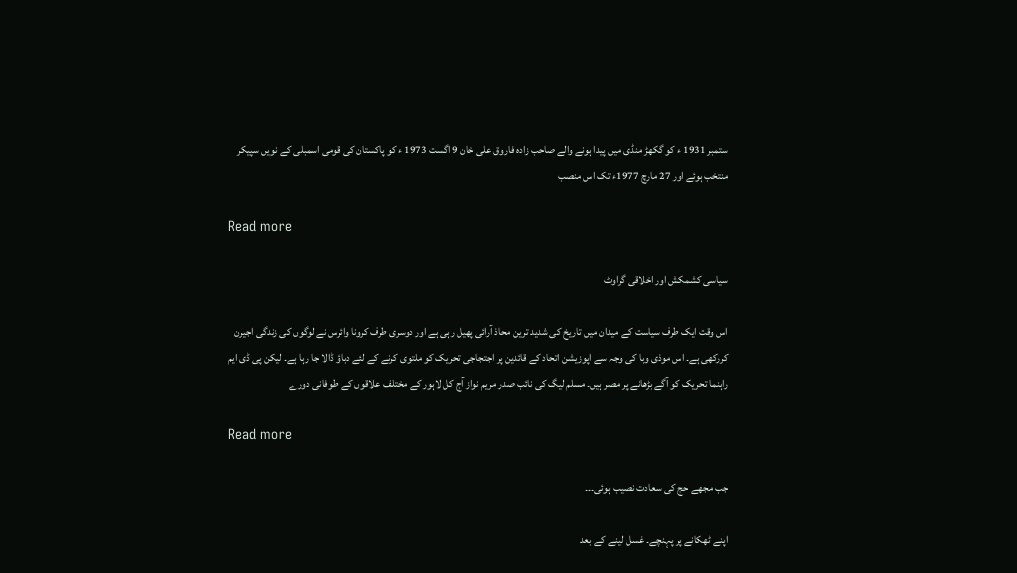ستمبر 1931 ء کو گکھڑ منڈی میں پیدا ہونے والے صاحب زادہ فاروق علی خان 9 اگست 1973 ء کو پاکستان کی قومی اسمبلی کے نویں سپیکر منتخب ہوئے اور 27 مارچ 1977ء تک اس منصب

Read more

سیاسی کشمکش اور اخلاقی گراوٹ

اس وقت ایک طرف سیاست کے میدان میں تاریخ کی شدید ترین محاذ آرائی پھیل رہی ہے اور دوسری طرف کرونا وائرس نے لوگوں کی زندگی اجیرن کررکھی ہے۔ اس موذی وبا کی وجہ سے اپوزیشن اتحاد کے قائدین پر اجتجاجی تحریک کو ملتوی کرنے کے لئے دباؤ ڈالا جا رہا ہے۔ لیکن پی ڈی ایم راہنما تحریک کو آگے بڑھانے پر مصر ہیں۔ مسلم لیگ کی نائب صدر مریم نواز آج کل لاہور کے مختلف علاقوں کے طوفانی دورے

Read more

جب مجھے حج کی سعادت نصیب ہوئی۔۔۔

اپنے ٹھکانے پر پہنچے۔ غسل لینے کے بعد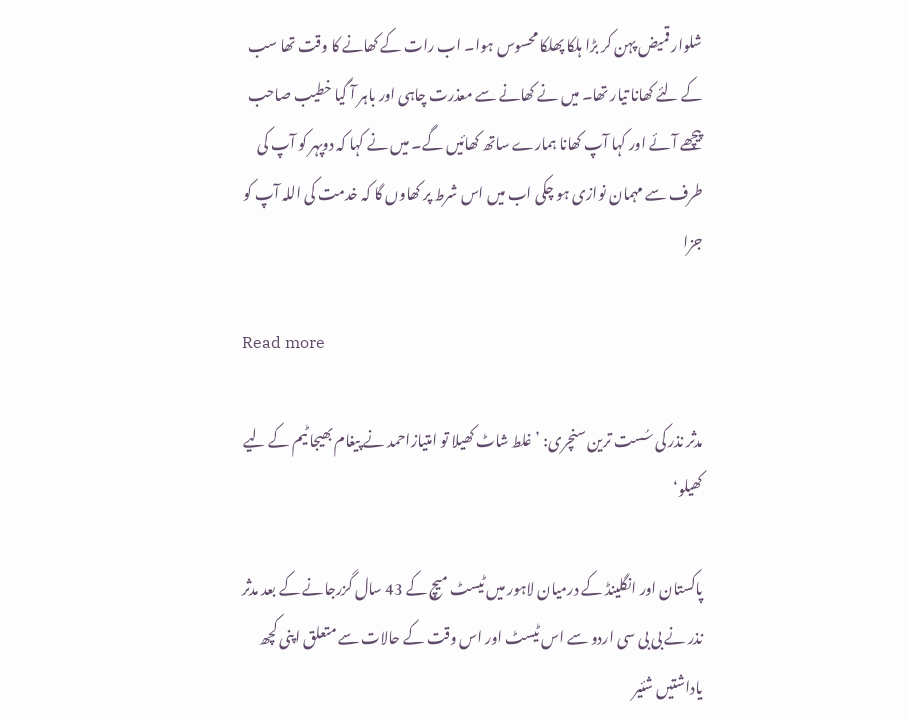شلوار قمیض پہن کر بڑا ہلکا پھلکا محسوس ہوا۔ اب رات کے کھانے کا وقت تھا سب کے لئے کھانا تیار تھا۔ میں نے کھانے سے معذرت چاہی اور باہر آ گیا خطیب صاحب پیچھے آئے اور کہا آپ کھانا ہمارے ساتھ کھائیں گے۔ میں نے کہا کہ دوپہر کو آپ کی طرف سے مہمان نوازی ہو چکی اب میں اس شرط پر کھاوں گا کہ خدمت کی اللہ آپ کو جزا

Read more

مدثر نذر کی سُست ترین سنچری: ’غلط شاٹ کھیلا تو امتیازاحمد نے پیغام بھیجا ٹیم کے لیے کھیلو‘

پاکستان اور انگلینڈ کے درمیان لاہور میں ٹیسٹ میچ کے 43 سال گزرجانے کے بعد مدثر نذر نے بی بی سی اردو سے اس ٹیسٹ اور اس وقت کے حالات سے متعلق اپنی کچھ یاداشتیں شئیر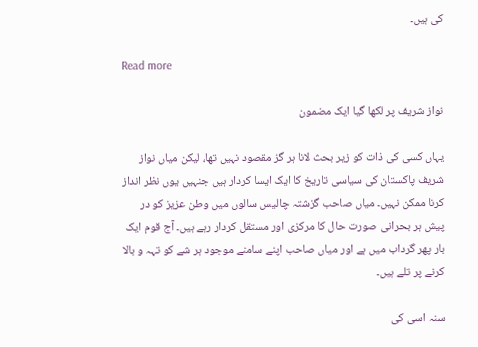کی ہیں۔

Read more

نواز شریف پر لکھا گیا ایک مضمون

یہاں کسی کی ذات کو زیر بحث لانا ہر گز مقصود نہیں تھا، لیکن میاں نواز شریف پاکستان کی سیاسی تاریخ کا ایک ایسا کردار ہیں جنہیں یوں نظر انداز کرنا ممکن نہیں۔ میاں صاحب گزشتہ چالیس سالوں میں وطن عزیز کو در پیش ہر بحرانی صورت حال کا مرکزی اور مستقل کردار رہے ہیں۔ آج قوم ایک بار پھر گرداب میں ہے اور میاں صاحب اپنے سامنے موجود ہر شے کو تہہ و بالا کرنے پر تلے ہیں۔

سنہ اسی کی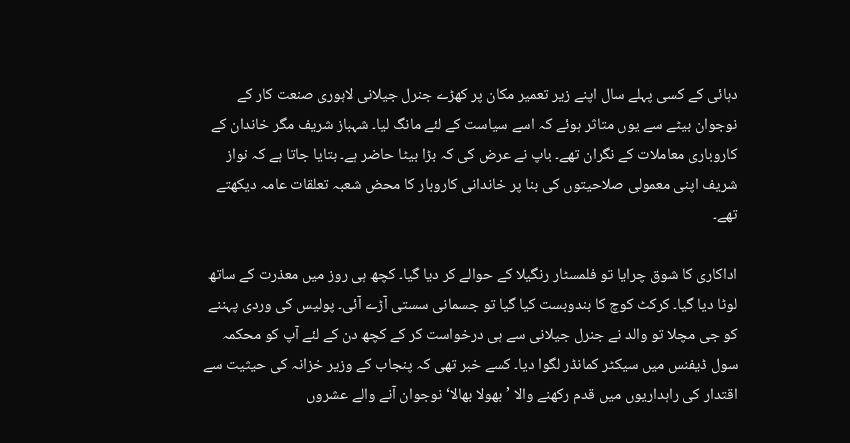دہائی کے کسی پہلے سال اپنے زیر تعمیر مکان پر کھڑے جنرل جیلانی لاہوری صنعت کار کے نوجوان بیٹے سے یوں متاثر ہوئے کہ اسے سیاست کے لئے مانگ لیا۔ شہباز شریف مگر خاندان کے کاروباری معاملات کے نگران تھے۔ باپ نے عرض کی کہ بڑا بیٹا حاضر ہے۔ بتایا جاتا ہے کہ نواز شریف اپنی معمولی صلاحیتوں کی بنا پر خاندانی کاروبار کا محض شعبہ تعلقات عامہ دیکھتے تھے۔

اداکاری کا شوق چرایا تو فلمسٹار رنگیلا کے حوالے کر دیا گیا۔ کچھ ہی روز میں معذرت کے ساتھ لوٹا دیا گیا۔ کرکٹ کوچ کا بندوبست کیا گیا تو جسمانی سستی آڑے آئی۔ پولیس کی وردی پہننے کو جی مچلا تو والد نے جنرل جیلانی سے ہی درخواست کر کے کچھ دن کے لئے آپ کو محکمہ سول ڈیفنس میں سیکٹر کمانڈر لگوا دیا۔ کسے خبر تھی کہ پنجاب کے وزیر خزانہ کی حیثیت سے اقتدار کی راہداریوں میں قدم رکھنے والا ’بھولا بھالا‘ نوجوان آنے والے عشروں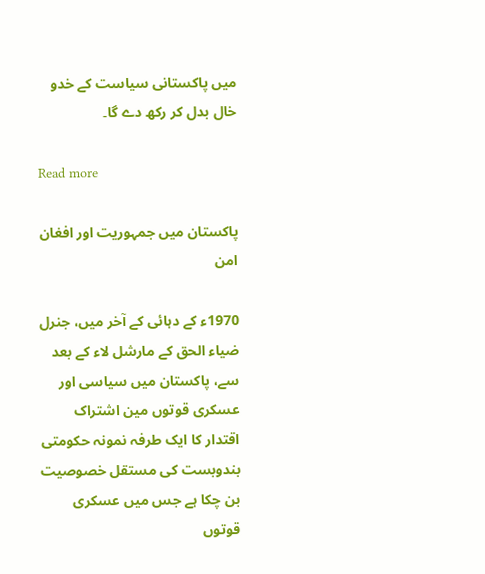میں پاکستانی سیاست کے خدو خال بدل کر رکھ دے گا۔

Read more

پاکستان میں جمہوریت اور افغان امن

1970ء کے دہائی کے آخر میں، جنرل ضیاء الحق کے مارشل لاء کے بعد سے، پاکستان میں سیاسی اور عسکری قوتوں مین اشتراک اقتدار کا ایک طرفہ نمونہ حکومتی بندوبست کی مستقل خصوصیت بن چکا ہے جس میں عسکری قوتوں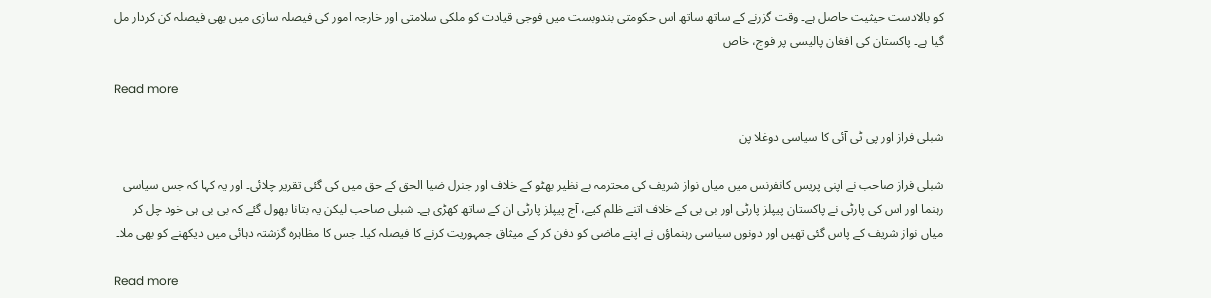کو بالادست حیثیت حاصل ہے۔ وقت گزرنے کے ساتھ ساتھ اس حکومتی بندوبست میں فوجی قیادت کو ملکی سلامتی اور خارجہ امور کی فیصلہ سازی میں بھی فیصلہ کن کردار مل گیا ہے۔ پاکستان کی افغان پالیسی پر فوج، خاص

Read more

شبلی فراز اور پی ٹی آئی کا سیاسی دوغلا پن

شبلی فراز صاحب نے اپنی پریس کانفرنس میں میاں نواز شریف کی محترمہ بے نظیر بھٹو کے خلاف اور جنرل ضیا الحق کے حق میں کی گئی تقریر چلائی۔ اور یہ کہا کہ جس سیاسی رہنما اور اس کی پارٹی نے پاکستان پیپلز پارٹی اور بی بی کے خلاف اتنے ظلم کیے، آج پیپلز پارٹی ان کے ساتھ کھڑی ہے۔ شبلی صاحب لیکن یہ بتانا بھول گئے کہ بی بی ہی خود چل کر میاں نواز شریف کے پاس گئی تھیں اور دونوں سیاسی رہنماؤں نے اپنے ماضی کو دفن کر کے میثاق جمہوریت کرنے کا فیصلہ کیا۔ جس کا مظاہرہ گزشتہ دہائی میں دیکھنے کو بھی ملا۔

Read more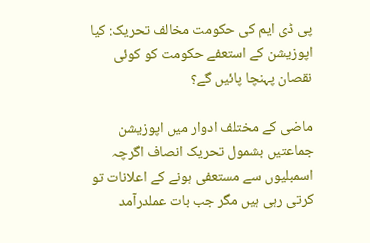پی ڈی ایم کی حکومت مخالف تحریک: کیا اپوزیشن کے استعفے حکومت کو کوئی نقصان پہنچا پائیں گے؟

ماضی کے مختلف ادوار میں اپوزیشن جماعتیں بشمول تحریک انصاف اگرچہ اسمبلیوں سے مستعفی ہونے کے اعلانات تو کرتی رہی ہیں مگر جب بات عملدرآمد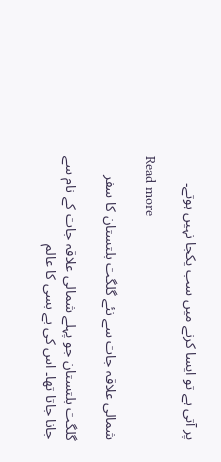پر آتی ہے تو ایسا کرنے میں سب یکجا نہیں ہوتے۔

Read more

شمالی علاقہ جات سے نئے گلگت بلتستان کا سفر

گلگت بلتستان جو پہلے شمالی علاقہ جات کے نام سے جانا جاتا تھا۔ اس کی بے بسی کا عالم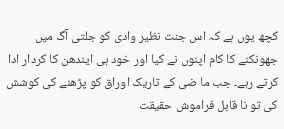کچھ یوں ہے کہ اس جنت نظیر وادی کو جلتی آگ میں جھونکنے کا کام اپنوں نے کیا اور خود ہی ایندھن کا کردار ادا کرتے رہے۔ جب ما ضی کے تاریک اوراق کو پڑھنے کی کوشش کی تو نا قابل فراموش حقیقت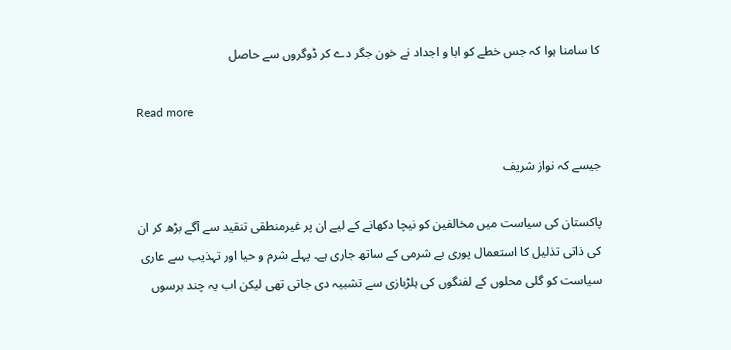کا سامنا ہوا کہ جس خطے کو ابا و اجداد نے خون جگر دے کر ڈوگروں سے حاصل

Read more

جیسے کہ نواز شریف

پاکستان کی سیاست میں مخالفین کو نیچا دکھانے کے لیے ان پر غیرمنطقی تنقید سے آگے بڑھ کر ان کی ذاتی تذلیل کا استعمال پوری بے شرمی کے ساتھ جاری ہے۔ پہلے شرم و حیا اور تہذیب سے عاری سیاست کو گلی محلوں کے لفنگوں کی ہلڑبازی سے تشبیہ دی جاتی تھی لیکن اب یہ چند برسوں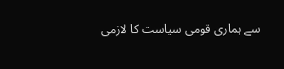سے ہماری قومی سیاست کا لازمی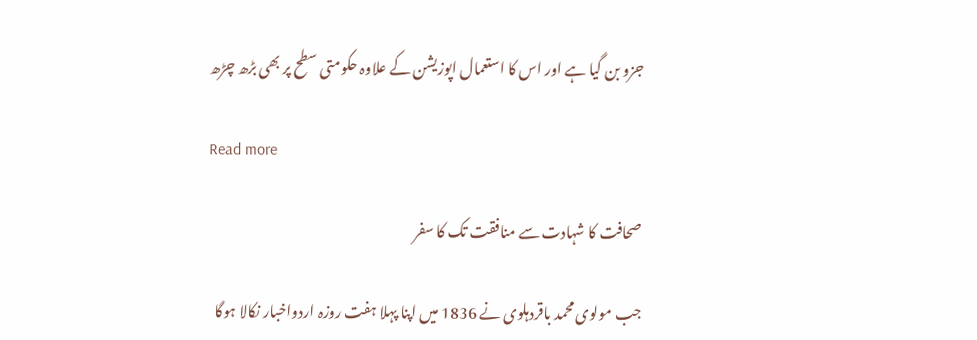جزو بن گیا ہے اور اس کا استعمال اپوزیشن کے علاوہ حکومتی سطح پر بھی بڑھ چڑھ

Read more

صحافت کا شہادت سے منافقت تک کا سفر

جب مولوی محمد باقردہلوی نے 1836 میں اپنا پہلا ہفت روزہ اردواخبار نکالا ہوگا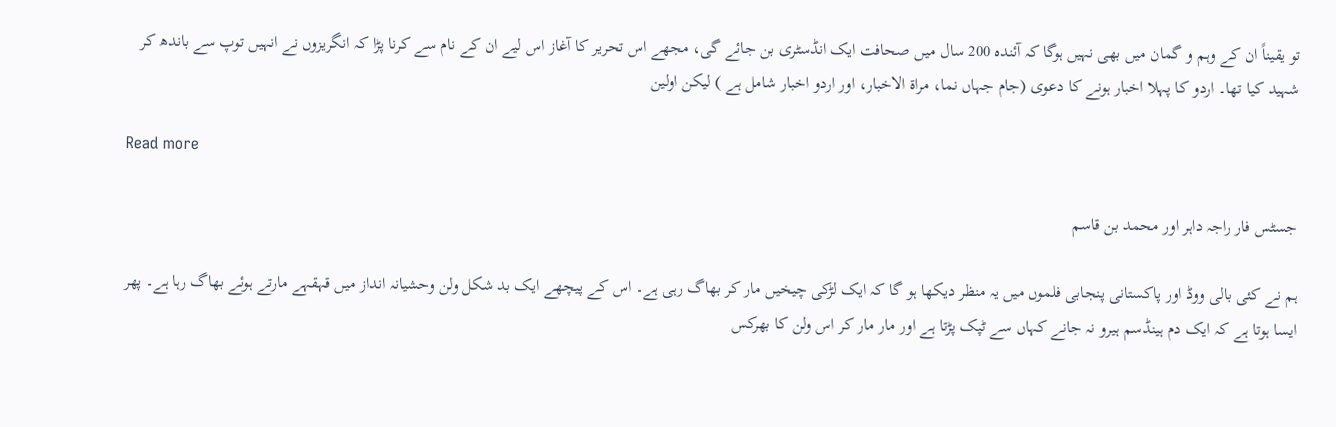تو یقیناً ان کے وہم و گمان میں بھی نہیں ہوگا کہ آئندہ 200 سال میں صحافت ایک انڈسٹری بن جائے گی، مجھے اس تحریر کا آغاز اس لیے ان کے نام سے کرنا پڑا کہ انگریزوں نے انہیں توپ سے باندھ کر شہید کیا تھا۔ اردو کا پہلا اخبار ہونے کا دعوی (جام جہاں نما، مراۃ الاخبار، اور اردو اخبار شامل ہے ) لیکن اولین

Read more

جسٹس فار راجہ داہر اور محمد بن قاسم

ہم نے کئی بالی ووڈ اور پاکستانی پنجابی فلموں میں یہ منظر دیکھا ہو گا کہ ایک لڑکی چیخیں مار کر بھاگ رہی ہے۔ اس کے پیچھے ایک بد شکل ولن وحشیانہ انداز میں قہقہے مارتے ہوئے بھاگ رہا ہے۔ پھر ایسا ہوتا ہے کہ ایک دم ہینڈسم ہیرو نہ جانے کہاں سے ٹپک پڑتا ہے اور مار مار کر اس ولن کا بھرکس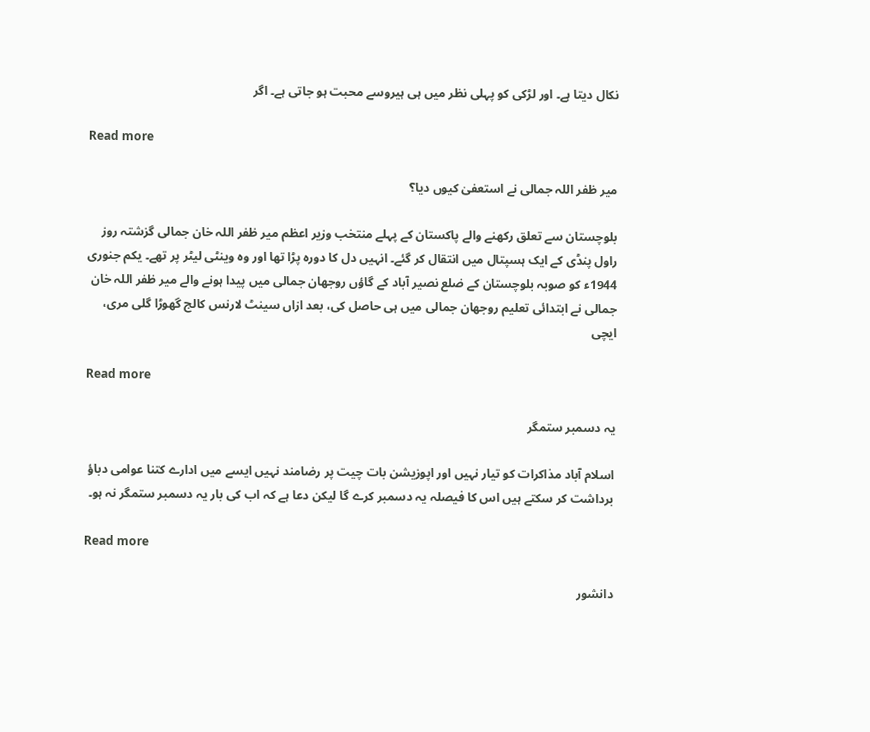نکال دیتا ہے۔ اور لڑکی کو پہلی نظر میں ہی ہیروسے محبت ہو جاتی ہے۔ اگر

Read more

میر ظفر اللہ جمالی نے استعفیٰ کیوں دیا؟

بلوچستان سے تعلق رکھنے والے پاکستان کے پہلے منتخب وزیر اعظم میر ظفر اللہ خان جمالی گزشتہ روز راول پنڈی کے ایک ہسپتال میں انتقال کر گئے۔ انہیں دل کا دورہ پڑا تھا اور وہ وینٹی لیٹر پر تھے۔ یکم جنوری 1944ء کو صوبہ بلوچستان کے ضلع نصیر آباد کے گاؤں روجھان جمالی میں پیدا ہونے والے میر ظفر اللہ خان جمالی نے ابتدائی تعلیم روجھان جمالی میں ہی حاصل کی، بعد ازاں سینٹ لارنس کالج گھوڑا گلی مری، ایچی

Read more

یہ دسمبر ستمگر

اسلام آباد مذاکرات کو تیار نہیں اور اپوزیشن بات چیت پر رضامند نہیں ایسے میں ادارے کتنا عوامی دباؤ برداشت کر سکتے ہیں اس کا فیصلہ یہ دسمبر کرے گا لیکن دعا ہے کہ اب کی بار یہ دسمبر ستمگر نہ ہو۔

Read more

دانشور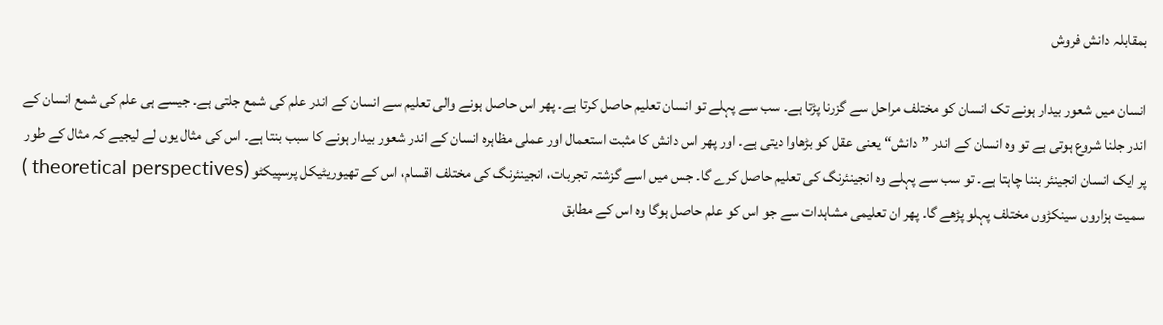بمقابلہ دانش فروش

انسان میں شعور بیدار ہونے تک انسان کو مختلف مراحل سے گزرنا پڑتا ہے۔ سب سے پہلے تو انسان تعلیم حاصل کرتا ہے۔ پھر اس حاصل ہونے والی تعلیم سے انسان کے اندر علم کی شمع جلتی ہے۔ جیسے ہی علم کی شمع انسان کے اندر جلنا شروع ہوتی ہے تو وہ انسان کے اندر ”دانش“ یعنی عقل کو بڑھاوا دیتی ہے۔ اور پھر اس دانش کا مثبت استعمال اور عملی مظاہرہ انسان کے اندر شعور بیدار ہونے کا سبب بنتا ہے۔ اس کی مثال یوں لے لیجیے کہ مثال کے طور پر ایک انسان انجینئر بننا چاہتا ہے۔ تو سب سے پہلے وہ انجینئرنگ کی تعلیم حاصل کرے گا۔ جس میں اسے گزشتہ تجربات، انجینئرنگ کی مختلف اقسام، اس کے تھیوریٹیکل پرسپیکٹو (theoretical perspectives ) سمیت ہزاروں سینکڑوں مختلف پہلو پڑھے گا۔ پھر ان تعلیمی مشاہدات سے جو اس کو علم حاصل ہوگا وہ اس کے مطابق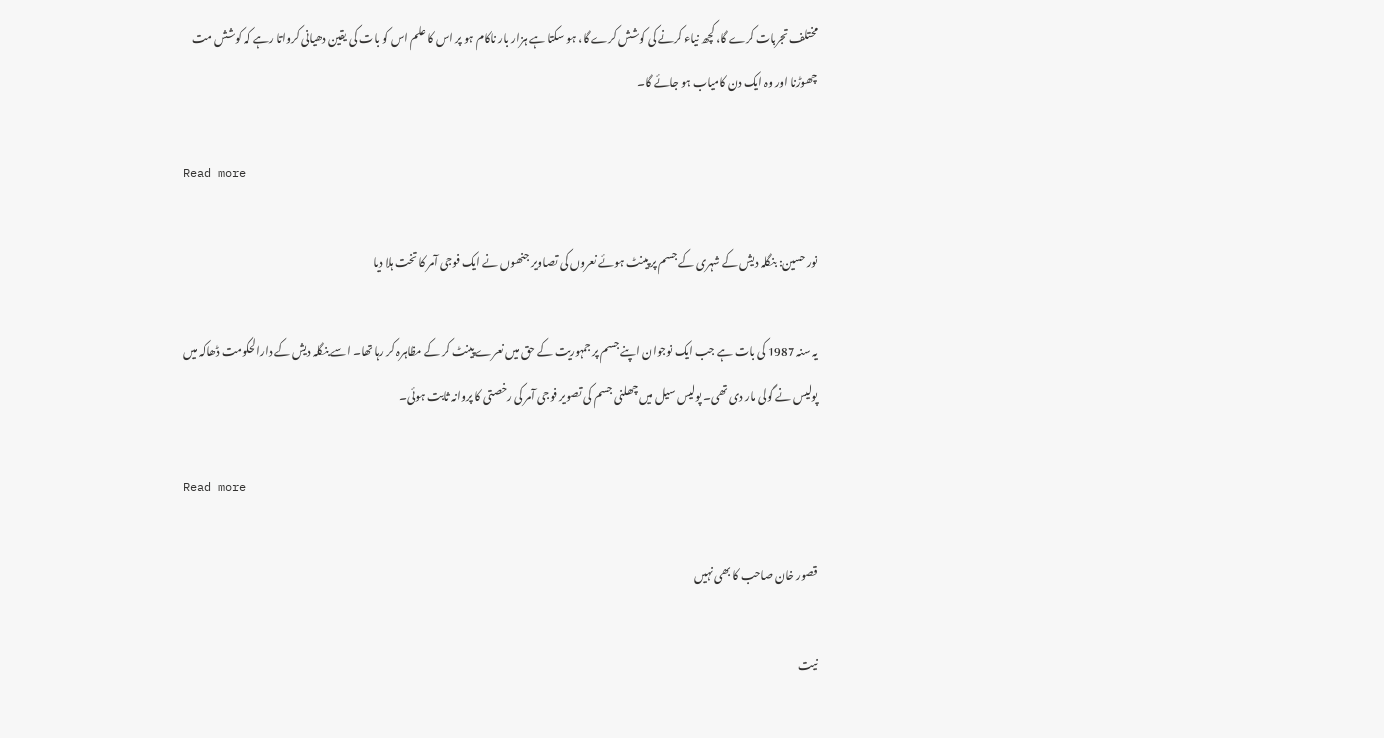مختلف تجربات کرے گا، کچھ نیاء کرنے کی کوشش کرے گا، ہو سکتا ہے ہزار بار ناکام ہو پر اس کا علم اس کو بات کی یقین دھیانی کرواتا رہے کہ کوشش مت چھوڑنا اور وہ ایک دن کامیاب ہو جائے گا۔

Read more

نور حسین: بنگلہ دیش کے شہری کے جسم پر پینٹ ہوئے نعروں کی تصاویر جنھوں نے ایک فوجی آمر کا تخت ہلا دیا

یہ سنہ 1987 کی بات ہے جب ایک نوجوان اپنے جسم پر جمہوریت کے حق میں نعرے پینٹ کر کے مظاہرہ کر رہا تھا۔ اسے بنگلہ دیش کے دارالحکومت ڈھاکہ میں پولیس نے گولی مار دی تھی۔ پولیس سیل میں چھلنی جسم کی تصویر فوجی آمر کی رخصتی کا پروانہ ثابت ہوئی۔

Read more

قصور خان صاحب کا بھی نہیں

نیت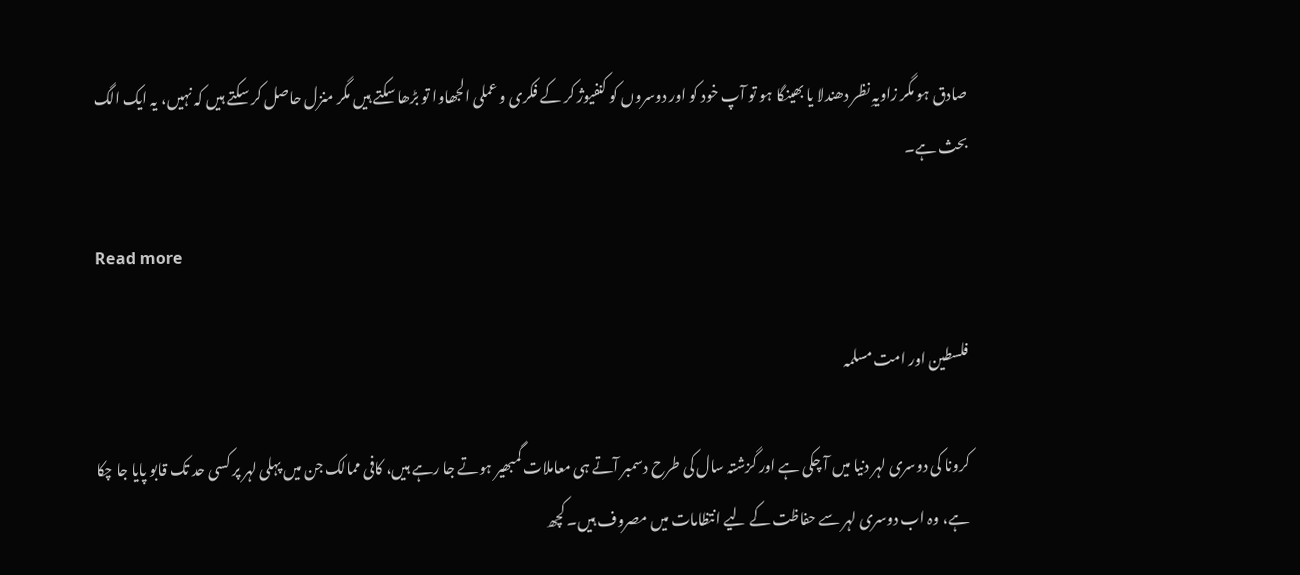صادق ہو مگر زاویہِ نظر دھندلا یا بھینگا ہو تو آپ خود کو اور دوسروں کو کنفیوژ کر کے فکری و عملی الجھاوا تو بڑھا سکتے ہیں مگر منزل حاصل کر سکتے ہیں کہ نہیں، یہ ایک الگ بحث ہے۔

Read more

فلسطین اور امت مسلمہ

کرونا کی دوسری لہر دنیا میں آ چکی ہے اور گزشتہ سال کی طرح دسمبر آتے ہی معاملات گمبھیر ہوتے جا رہے ہیں، کافی ممالک جن میں پہلی لہر پر کسی حد تک قابو پایا جا چکا ہے، وہ اب دوسری لہر سے حفاظت کے لیے انتظامات میں مصروف ہیں۔ کچھ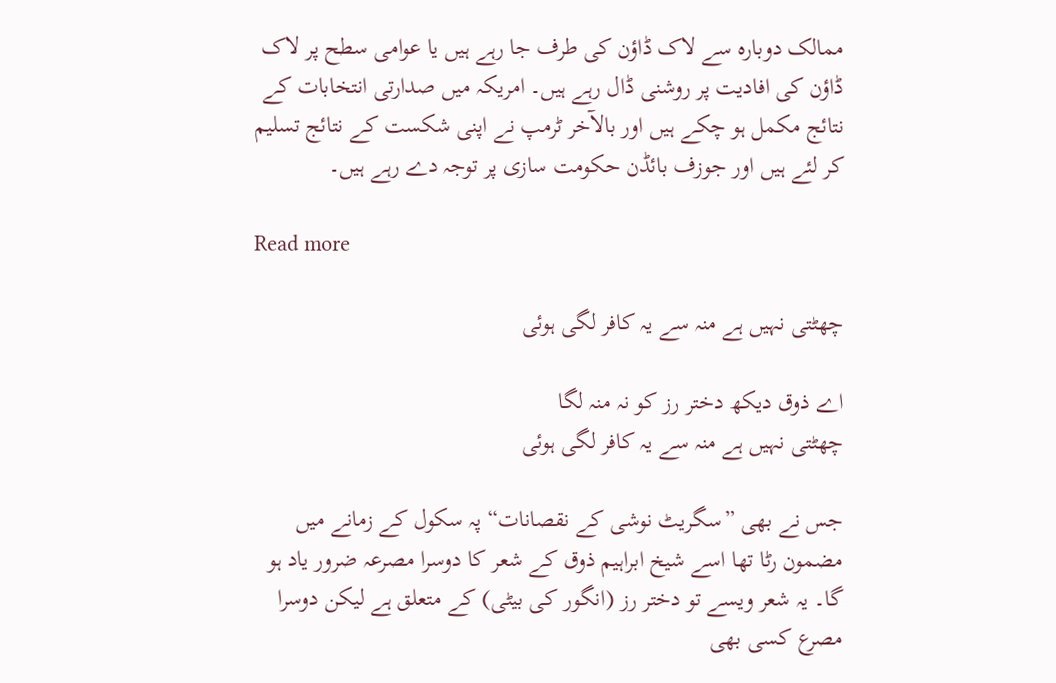ممالک دوبارہ سے لاک ڈاؤن کی طرف جا رہے ہیں یا عوامی سطح پر لاک ڈاؤن کی افادیت پر روشنی ڈال رہے ہیں۔ امریکہ میں صدارتی انتخابات کے نتائج مکمل ہو چکے ہیں اور بالآخر ٹرمپ نے اپنی شکست کے نتائج تسلیم کر لئے ہیں اور جوزف بائڈن حکومت سازی پر توجہ دے رہے ہیں۔

Read more

چھٹتی نہیں ہے منہ سے یہ کافر لگی ہوئی

اے ذوق دیکھ دختر رز کو نہ منہ لگا
چھٹتی نہیں ہے منہ سے یہ کافر لگی ہوئی

جس نے بھی ”سگریٹ نوشی کے نقصانات“ پہ سکول کے زمانے میں مضمون رٹا تھا اسے شیخ ابراہیم ذوق کے شعر کا دوسرا مصرعہ ضرور یاد ہو گا۔ یہ شعر ویسے تو دختر رز (انگور کی بیٹی) کے متعلق ہے لیکن دوسرا مصرع کسی بھی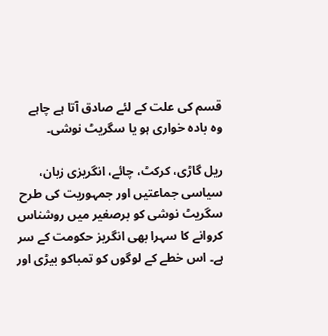قسم کی علت کے لئے صادق آتا ہے چاہے وہ بادہ خواری ہو یا سگریٹ نوشی۔

ریل گاڑی، کرکٹ، چائے، انگریزی زبان، سیاسی جماعتیں اور جمہوریت کی طرح سگریٹ نوشی کو برصغیر میں روشناس کروانے کا سہرا بھی انگریز حکومت کے سر ہے۔ اس خطے کے لوگوں کو تمباکو بیڑی اور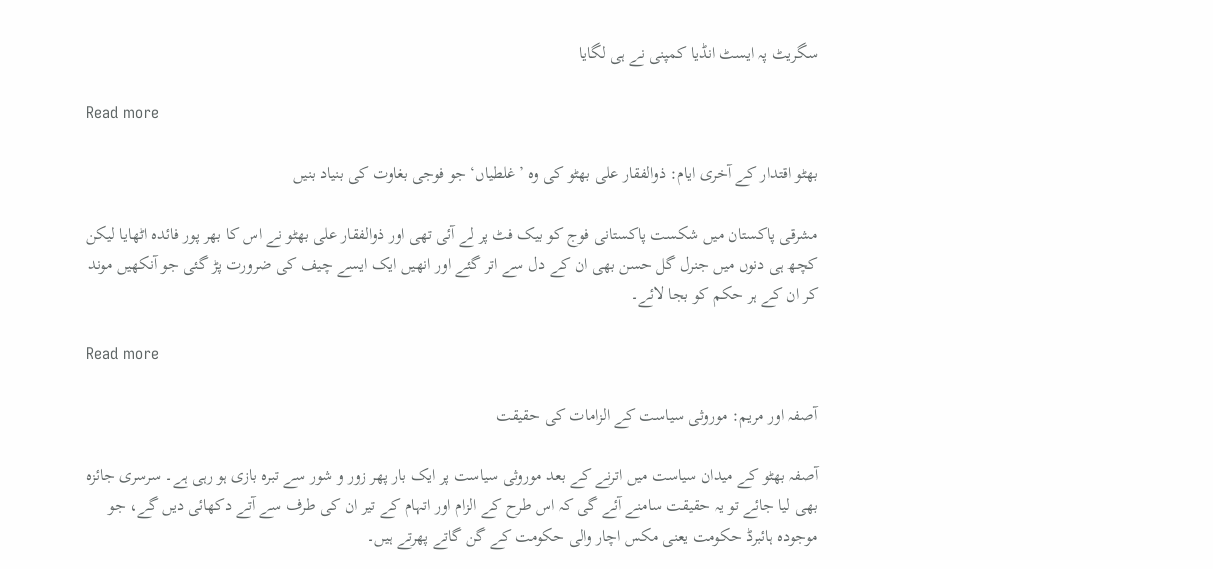سگریٹ پہ ایسٹ انڈیا کمپنی نے ہی لگایا

Read more

بھٹو اقتدار کے آخری ایام: ذوالفقار علی بھٹو کی وہ ’غلطیاں‘ جو فوجی بغاوت کی بنیاد بنیں

مشرقی پاکستان میں شکست پاکستانی فوج کو بیک فٹ پر لے آئی تھی اور ذوالفقار علی بھٹو نے اس کا بھر پور فائدہ اٹھایا لیکن کچھ ہی دنوں میں جنرل گل حسن بھی ان کے دل سے اتر گئے اور انھیں ایک ایسے چیف کی ضرورت پڑ گئی جو آنکھیں موند کر ان کے ہر حکم کو بجا لائے۔

Read more

آصفہ اور مریم: موروثی سیاست کے الزامات کی حقیقت

آصفہ بھٹو کے میدان سیاست میں اترنے کے بعد موروثی سیاست پر ایک بار پھر زور و شور سے تبرہ بازی ہو رہی ہے۔ سرسری جائزہ بھی لیا جائے تو یہ حقیقت سامنے آئے گی کہ اس طرح کے الزام اور اتہام کے تیر ان کی طرف سے آتے دکھائی دیں گے، جو موجودہ ہائبرڈ حکومت یعنی مکس اچار والی حکومت کے گن گاتے پھرتے ہیں۔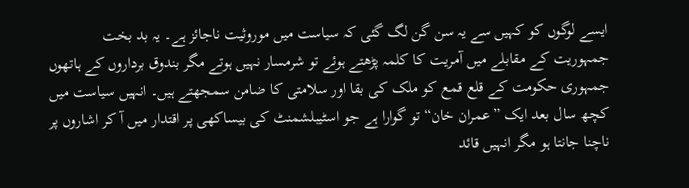ایسے لوگوں کو کہیں سے یہ سن گن لگ گئی کہ سیاست میں موروثیت ناجائز ہے۔ یہ بد بخت جمہوریت کے مقابلے میں آمریت کا کلمہ پڑھتے ہوئے تو شرمسار نہیں ہوتے مگر بندوق برداروں کے ہاتھوں جمہوری حکومت کے قلع قمع کو ملک کی بقا اور سلامتی کا ضامن سمجھتے ہیں۔ انہیں سیاست میں کچھ سال بعد ایک ”عمران خان“ تو گوارا ہے جو اسٹیبلشمنٹ کی بیساکھی پر اقتدار میں آ کر اشاروں پر ناچنا جانتا ہو مگر انہیں قائد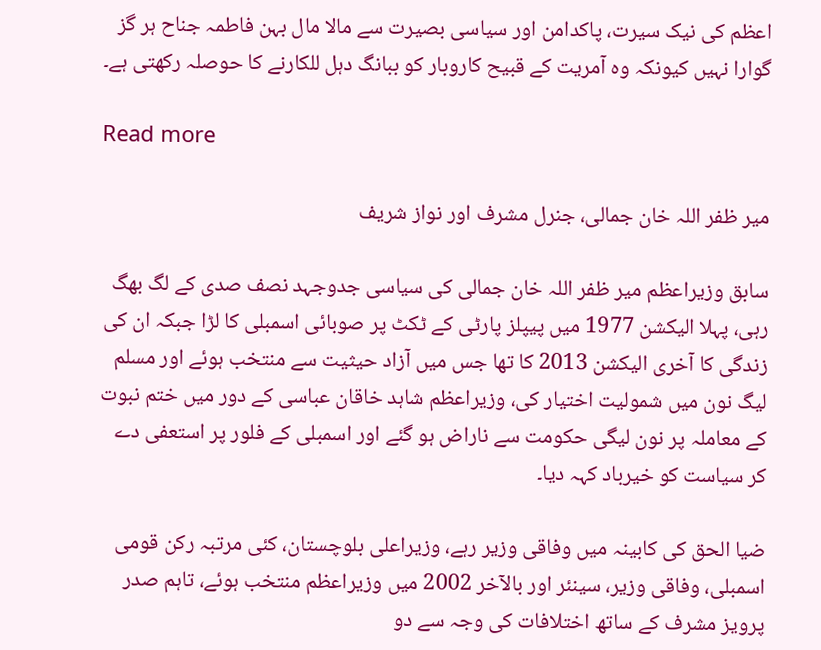اعظم کی نیک سیرت، پاکدامن اور سیاسی بصیرت سے مالا مال بہن فاطمہ جناح ہر گز گوارا نہیں کیونکہ وہ آمریت کے قبیح کاروبار کو ببانگ دہل للکارنے کا حوصلہ رکھتی ہے۔

Read more

میر ظفر اللہ خان جمالی، جنرل مشرف اور نواز شریف

سابق وزیراعظم میر ظفر اللہ خان جمالی کی سیاسی جدوجہد نصف صدی کے لگ بھگ رہی، پہلا الیکشن 1977 میں پیپلز پارٹی کے ٹکٹ پر صوبائی اسمبلی کا لڑا جبکہ ان کی زندگی کا آخری الیکشن 2013 کا تھا جس میں آزاد حیثیت سے منتخب ہوئے اور مسلم لیگ نون میں شمولیت اختیار کی، وزیراعظم شاہد خاقان عباسی کے دور میں ختم نبوت کے معاملہ پر نون لیگی حکومت سے ناراض ہو گئے اور اسمبلی کے فلور پر استعفی دے کر سیاست کو خیرباد کہہ دیا۔

ضیا الحق کی کابینہ میں وفاقی وزیر رہے، وزیراعلی بلوچستان، کئی مرتبہ رکن قومی اسمبلی، وفاقی وزیر، سینئر اور بالآخر 2002 میں وزیراعظم منتخب ہوئے، تاہم صدر پرویز مشرف کے ساتھ اختلافات کی وجہ سے دو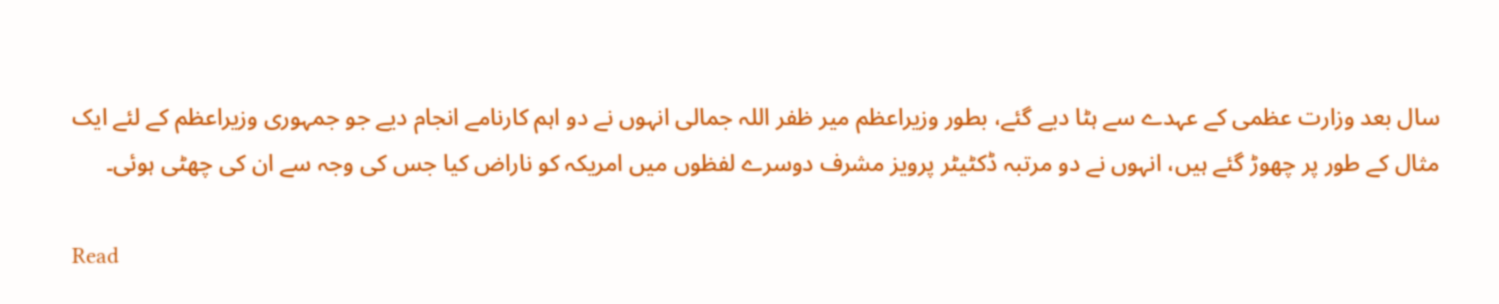سال بعد وزارت عظمی کے عہدے سے ہٹا دیے گئے، بطور وزیراعظم میر ظفر اللہ جمالی انہوں نے دو اہم کارنامے انجام دیے جو جمہوری وزیراعظم کے لئے ایک مثال کے طور پر چھوڑ گئے ہیں، انہوں نے دو مرتبہ ڈکٹیٹر پرویز مشرف دوسرے لفظوں میں امریکہ کو ناراض کیا جس کی وجہ سے ان کی چھٹی ہوئی۔

Read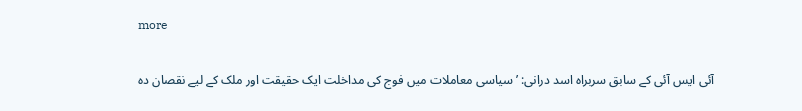more

آئی ایس آئی کے سابق سربراہ اسد درانی: ’سیاسی معاملات میں فوج کی مداخلت ایک حقیقت اور ملک کے لیے نقصان دہ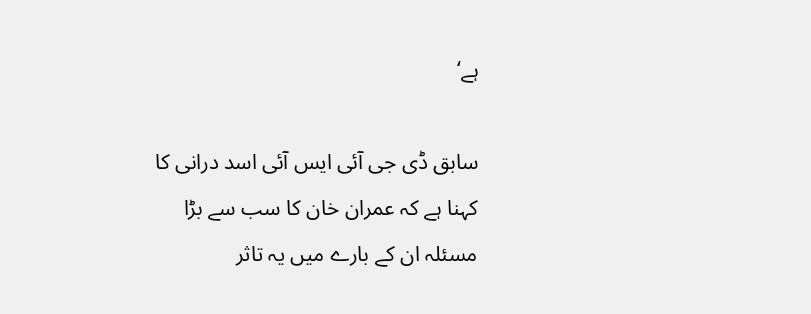ہے‘

سابق ڈی جی آئی ایس آئی اسد درانی کا کہنا ہے کہ عمران خان کا سب سے بڑا مسئلہ ان کے بارے میں یہ تاثر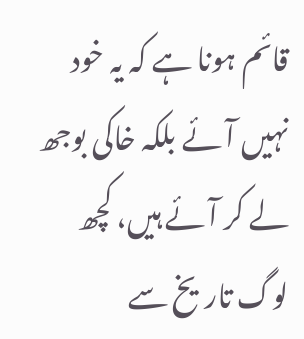قائم ہونا ہے کہ یہ خود نہیں آئے بلکہ خاکی بوجھ لے کر آئے ہیں، کچھ لوگ تاریخ سے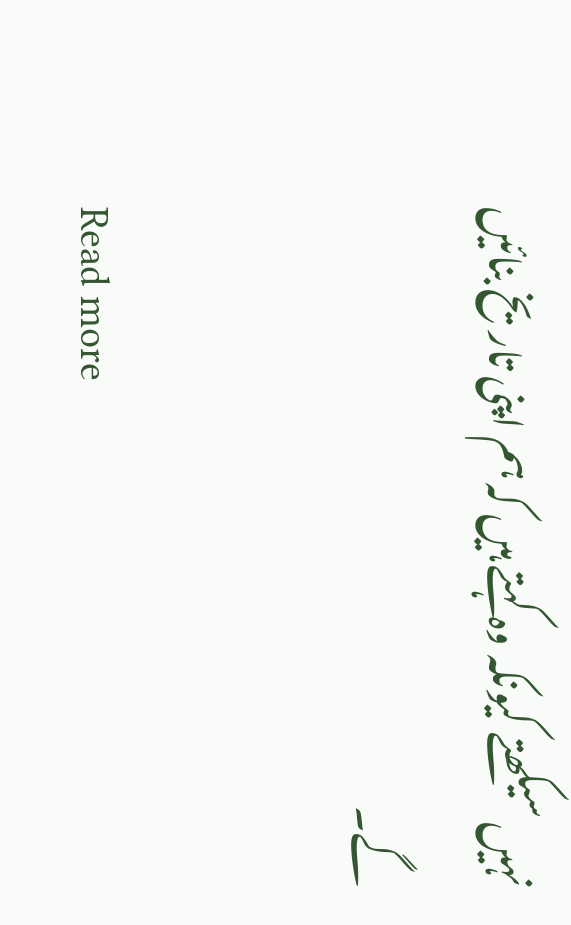نہیں سیکھتے کیونکہ وہ کہتے ہیں کہ ہم اپنی تاریخ بنائیں گے۔

Read more